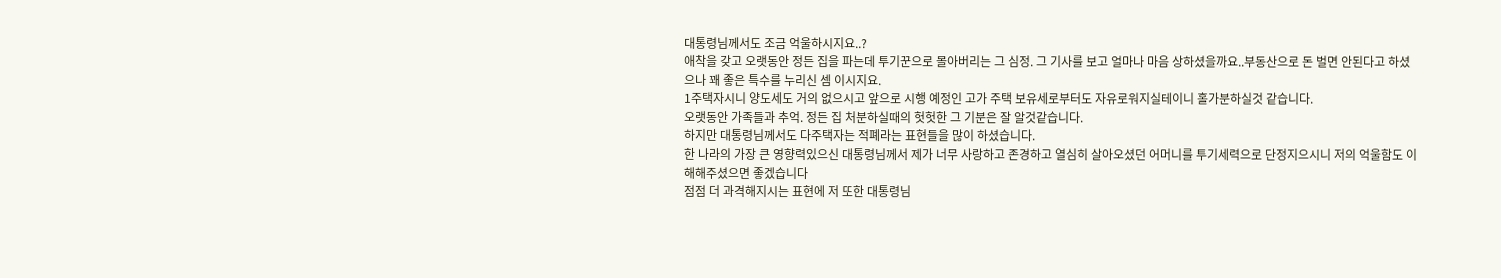대통령님께서도 조금 억울하시지요..?
애착을 갖고 오랫동안 정든 집을 파는데 투기꾼으로 몰아버리는 그 심정. 그 기사를 보고 얼마나 마음 상하셨을까요..부동산으로 돈 벌면 안된다고 하셨으나 꽤 좋은 특수를 누리신 셈 이시지요.
1주택자시니 양도세도 거의 없으시고 앞으로 시행 예정인 고가 주택 보유세로부터도 자유로워지실테이니 홀가분하실것 같습니다.
오랫동안 가족들과 추억. 정든 집 처분하실때의 헛헛한 그 기분은 잘 알것같습니다.
하지만 대통령님께서도 다주택자는 적폐라는 표현들을 많이 하셨습니다.
한 나라의 가장 큰 영향력있으신 대통령님께서 제가 너무 사랑하고 존경하고 열심히 살아오셨던 어머니를 투기세력으로 단정지으시니 저의 억울함도 이해해주셨으면 좋겠습니다
점점 더 과격해지시는 표현에 저 또한 대통령님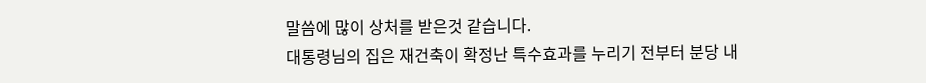말씀에 많이 상처를 받은것 같습니다.
대통령님의 집은 재건축이 확정난 특수효과를 누리기 전부터 분당 내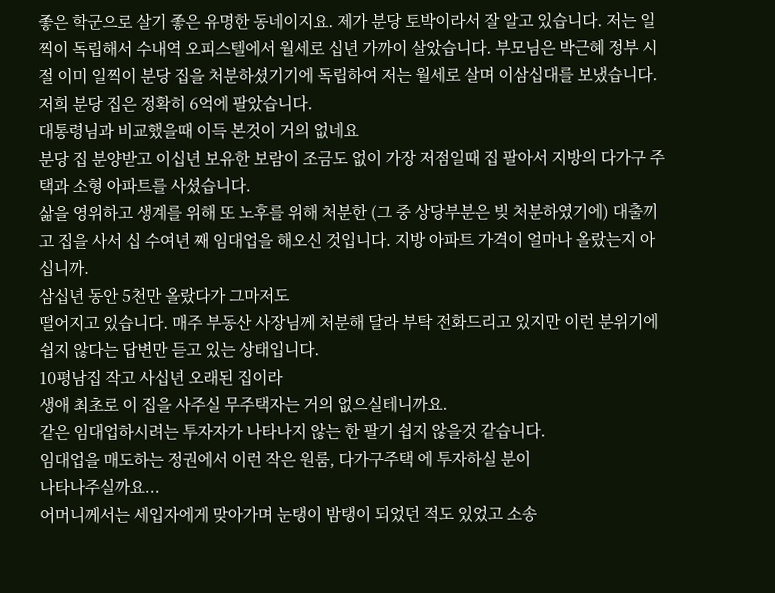좋은 학군으로 살기 좋은 유명한 동네이지요. 제가 분당 토박이라서 잘 알고 있습니다. 저는 일찍이 독립해서 수내역 오피스텔에서 월세로 십년 가까이 살았습니다. 부모님은 박근혜 정부 시절 이미 일찍이 분당 집을 처분하셨기기에 독립하여 저는 월세로 살며 이삼십대를 보냈습니다.
저희 분당 집은 정확히 6억에 팔았습니다.
대통령님과 비교했을때 이득 본것이 거의 없네요
분당 집 분양받고 이십년 보유한 보람이 조금도 없이 가장 저점일때 집 팔아서 지방의 다가구 주택과 소형 아파트를 사셨습니다.
삶을 영위하고 생계를 위해 또 노후를 위해 처분한 (그 중 상당부분은 빚 처분하였기에) 대출끼고 집을 사서 십 수여년 째 임대업을 해오신 것입니다. 지방 아파트 가격이 얼마나 올랐는지 아십니까.
삼십년 동안 5천만 올랐다가 그마저도
떨어지고 있습니다. 매주 부동산 사장님께 처분해 달라 부탁 전화드리고 있지만 이런 분위기에 쉽지 않다는 답변만 듣고 있는 상태입니다.
10평남집 작고 사십년 오래된 집이라
생애 최초로 이 집을 사주실 무주택자는 거의 없으실테니까요.
같은 임대업하시려는 투자자가 나타나지 않는 한 팔기 쉽지 않을것 같습니다.
임대업을 매도하는 정권에서 이런 작은 원룸, 다가구주택 에 투자하실 분이
나타나주실까요...
어머니께서는 세입자에게 맞아가며 눈탱이 밤탱이 되었던 적도 있었고 소송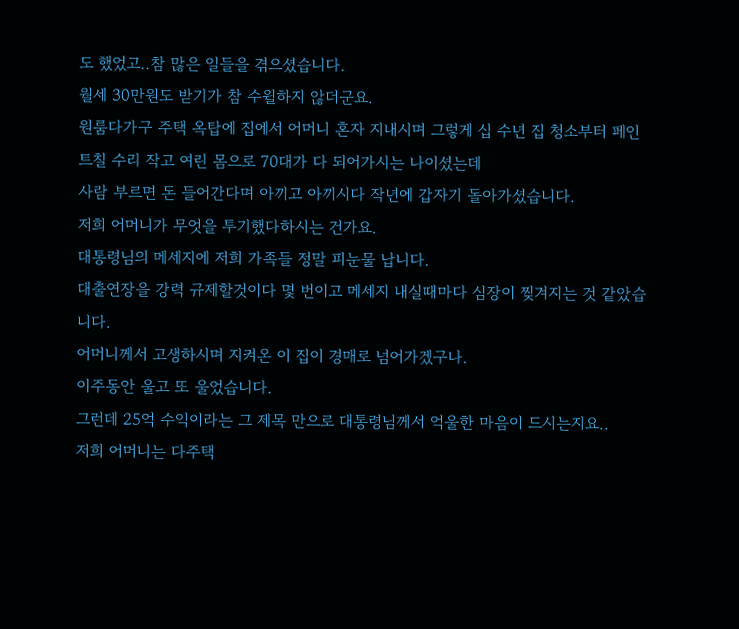도 했었고..참 많은 일들을 겪으셨습니다.
월세 30만원도 받기가 참 수윌하지 않더군요.
원룸다가구 주택 옥탑에 집에서 어머니 혼자 지내시며 그렇게 십 수년 집 청소부터 페인트칠 수리 작고 여린 몸으로 70대가 다 되어가시는 나이셨는데
사람 부르면 돈 들어간다며 아끼고 아끼시다 작년에 갑자기 돌아가셨습니다.
저희 어머니가 무엇을 투기했다하시는 건가요.
대통령님의 메세지에 저희 가족들 정말 피눈물 납니다.
대출연장을 강력 규제할것이다 몇 번이고 메세지 내실때마다 심장이 찢겨지는 것 같았습니다.
어머니께서 고생하시며 지켜온 이 집이 경매로 넘어가겠구나.
이주동안 울고 또 울었습니다.
그런데 25억 수익이라는 그 제목 만으로 대통령님께서 억울한 마음이 드시는지요..
저희 어머니는 다주택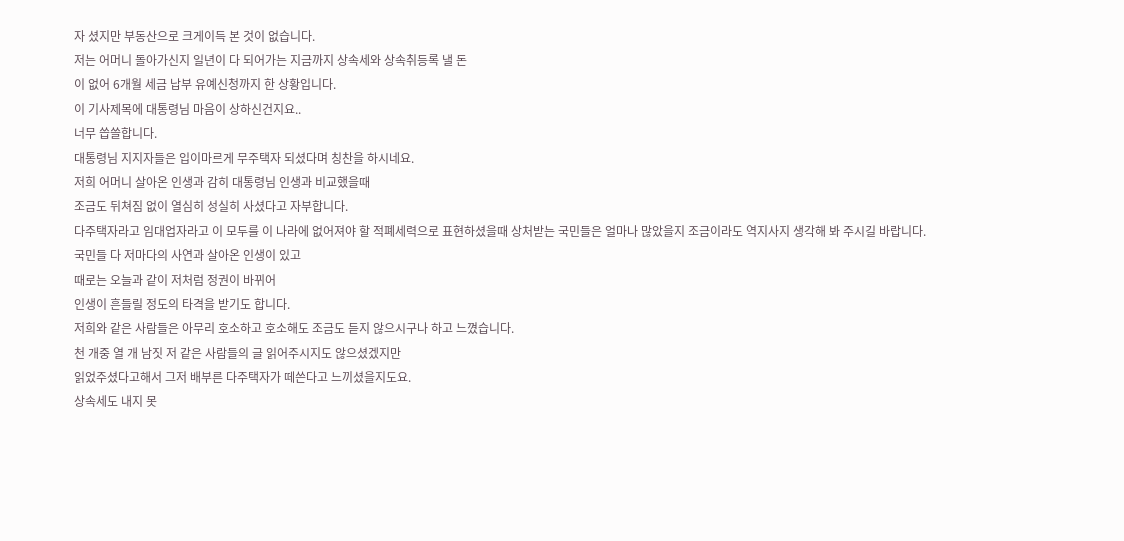자 셨지만 부동산으로 크게이득 본 것이 없습니다.
저는 어머니 돌아가신지 일년이 다 되어가는 지금까지 상속세와 상속취등록 낼 돈
이 없어 6개월 세금 납부 유예신청까지 한 상황입니다.
이 기사제목에 대통령님 마음이 상하신건지요..
너무 씁쓸합니다.
대통령님 지지자들은 입이마르게 무주택자 되셨다며 칭찬을 하시네요.
저희 어머니 살아온 인생과 감히 대통령님 인생과 비교했을때
조금도 뒤쳐짐 없이 열심히 성실히 사셨다고 자부합니다.
다주택자라고 임대업자라고 이 모두를 이 나라에 없어져야 할 적폐세력으로 표현하셨을때 상처받는 국민들은 얼마나 많았을지 조금이라도 역지사지 생각해 봐 주시길 바랍니다.
국민들 다 저마다의 사연과 살아온 인생이 있고
때로는 오늘과 같이 저처럼 정권이 바뀌어
인생이 흔들릴 정도의 타격을 받기도 합니다.
저희와 같은 사람들은 아무리 호소하고 호소해도 조금도 듣지 않으시구나 하고 느꼈습니다.
천 개중 열 개 남짓 저 같은 사람들의 글 읽어주시지도 않으셨겠지만
읽었주셨다고해서 그저 배부른 다주택자가 떼쓴다고 느끼셨을지도요.
상속세도 내지 못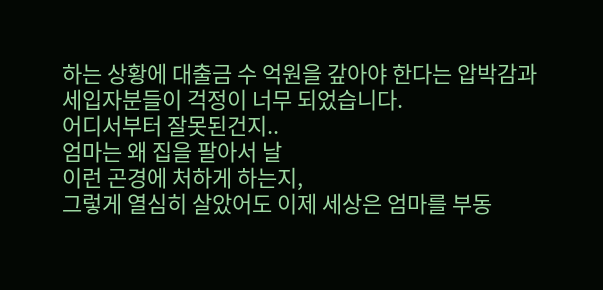하는 상황에 대출금 수 억원을 갚아야 한다는 압박감과 세입자분들이 걱정이 너무 되었습니다.
어디서부터 잘못된건지..
엄마는 왜 집을 팔아서 날
이런 곤경에 처하게 하는지,
그렇게 열심히 살았어도 이제 세상은 엄마를 부동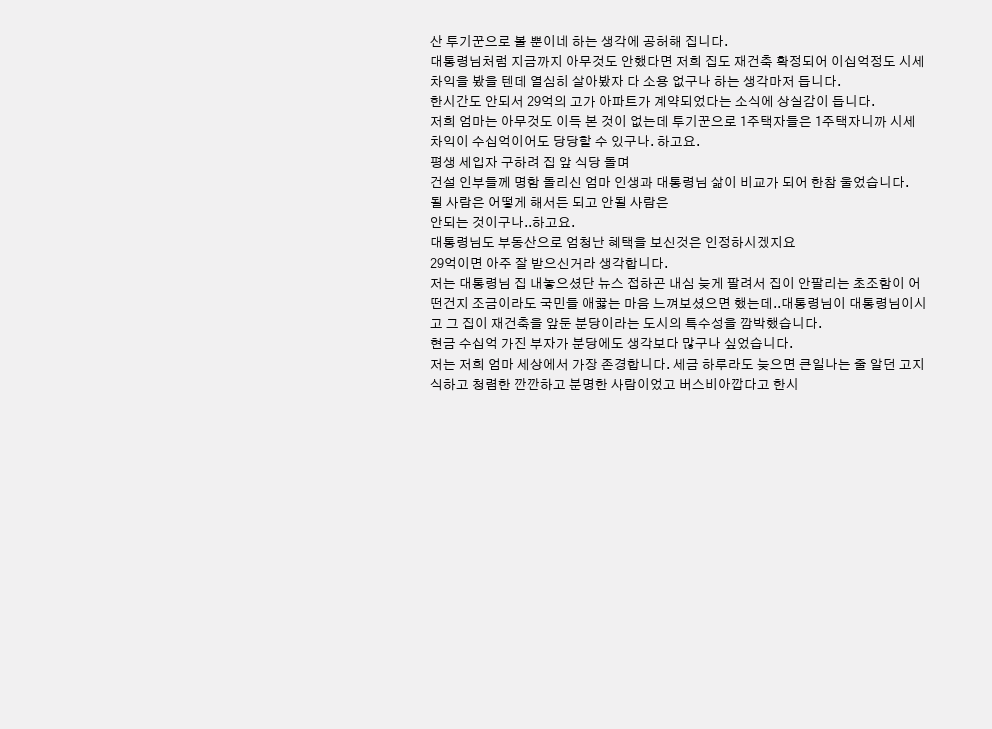산 투기꾼으로 볼 뿐이네 하는 생각에 공허해 집니다.
대통령님처럼 지금까지 아무것도 안했다면 저희 집도 재건축 확정되어 이십억정도 시세 차익을 봤을 텐데 열심히 살아봤자 다 소용 없구나 하는 생각마저 듭니다.
한시간도 안되서 29억의 고가 아파트가 계약되었다는 소식에 상실감이 듭니다.
저희 엄마는 아무것도 이득 본 것이 없는데 투기꾼으로 1주택자들은 1주택자니까 시세 차익이 수십억이어도 당당할 수 있구나. 하고요.
평생 세입자 구하려 집 앞 식당 돌며
건설 인부들께 명함 돌리신 엄마 인생과 대통령님 삶이 비교가 되어 한참 울었습니다.
될 사람은 어떻게 해서든 되고 안될 사람은
안되는 것이구나..하고요.
대통령님도 부동산으로 엄청난 혜택을 보신것은 인정하시겠지요
29억이면 아주 잘 받으신거라 생각합니다.
저는 대통령님 집 내놓으셨단 뉴스 접하곤 내심 늦게 팔려서 집이 안팔리는 초조함이 어떤건지 조금이라도 국민들 애끓는 마음 느껴보셨으면 했는데..대통령님이 대통령님이시고 그 집이 재건축을 앞둔 분당이라는 도시의 특수성을 깜박했습니다.
현금 수십억 가진 부자가 분당에도 생각보다 많구나 싶었습니다.
저는 저희 엄마 세상에서 가장 존경합니다. 세금 하루라도 늦으면 큰일나는 줄 알던 고지식하고 청렴한 깐깐하고 분명한 사람이었고 버스비아깝다고 한시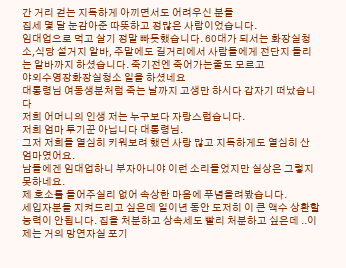간 거리 걷는 지독하게 아끼면서도 어려우신 분들
집세 몇 달 눈감아준 따뜻하고 정많은 사람이었습니다.
임대업으로 먹고 살기 정말 빠듯했습니다. 60대가 되서는 화장실청소,식당 설거지 알바, 주말에도 길거리에서 사람들에게 전단지 돌리는 알바까지 하셨습니다. 죽기전엔 죽어가는줄도 모르고
야외수영장화장실청소 일을 하셨네요
대통령님 여동생분처럼 죽는 날까지 고생만 하시다 갑자기 떠났습니다
저희 어머니의 인생 저는 누구보다 자랑스럽습니다.
저희 엄마 투기꾼 아닙니다 대통령님.
그저 저희들 열심히 키워보려 했던 사랑 많고 지독하게도 열심히 산 엄마였어요.
남들에겐 임대업하니 부자아니야 이런 소리들었지만 실상은 그렇지 못하네요.
제 호소를 들어주실리 없어 속상한 마음에 푸념올려봤습니다.
세입자분들 지켜드리고 싶은데 일이년 동안 도저히 이 큰 액수 상환할 능력이 안됩니다. 집을 처분하고 상속세도 빨리 처분하고 싶은데 ..이제는 거의 망연자실 포기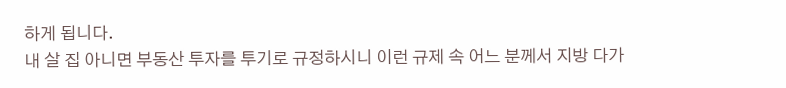하게 됩니다.
내 살 집 아니면 부동산 투자를 투기로 규정하시니 이런 규제 속 어느 분께서 지방 다가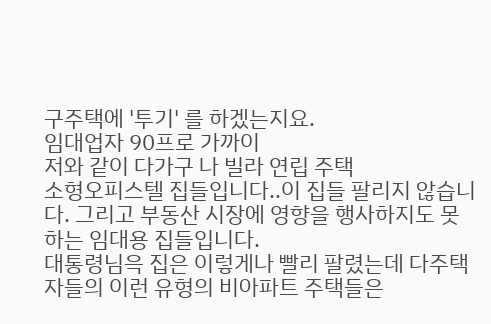구주택에 '투기' 를 하겠는지요.
임대업자 90프로 가까이
저와 같이 다가구 나 빌라 연립 주택
소형오피스텔 집들입니다..이 집들 팔리지 않습니다. 그리고 부동산 시장에 영향을 행사하지도 못하는 임대용 집들입니다.
대통령님윽 집은 이렇게나 빨리 팔렸는데 다주택자들의 이런 유형의 비아파트 주택들은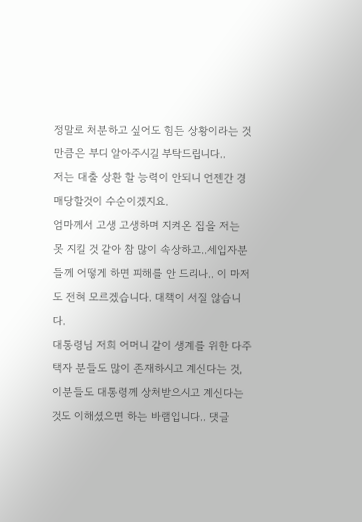정말로 처분하고 싶어도 힘든 상황이라는 것 만큼은 부디 알아주시길 부탁드립니다..
저는 대출 상환 할 능력이 안되니 언젠간 경매당할것이 수순이겠지요.
엄마께서 고생 고생하며 지켜온 집을 저는 못 지킬 것 같아 참 많이 속상하고..세입자분들께 어떻게 하면 피해를 안 드리나.. 이 마저도 전혀 모르겠습니다. 대책이 서질 않습니다.
대통령님 저희 어머니 같이 생계를 위한 다주택자 분들도 많이 존재하시고 계신다는 것, 이분들도 대통령께 상처받으시고 계신다는 것도 이해셨으면 하는 바램입니다.. 댓글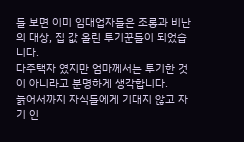들 보면 이미 임대업자들은 조롱과 비난의 대상, 집 값 올린 투기꾼들이 되었습니다.
다주택자 였지만 엄마께서는 투기한 것이 아니라고 분명하게 생각합니다.
늙어서까지 자식들에게 기대지 않고 자기 인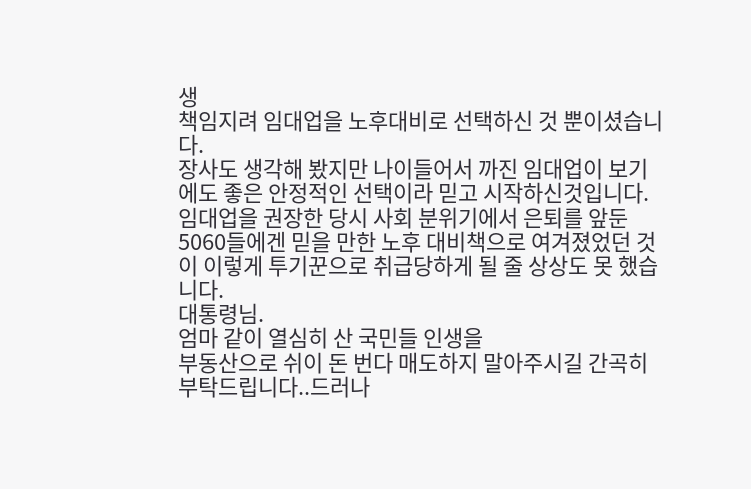생
책임지려 임대업을 노후대비로 선택하신 것 뿐이셨습니다.
장사도 생각해 봤지만 나이들어서 까진 임대업이 보기에도 좋은 안정적인 선택이라 믿고 시작하신것입니다. 임대업을 권장한 당시 사회 분위기에서 은퇴를 앞둔 5060들에겐 믿을 만한 노후 대비책으로 여겨졌었던 것이 이렇게 투기꾼으로 취급당하게 될 줄 상상도 못 했습니다.
대통령님.
엄마 같이 열심히 산 국민들 인생을
부동산으로 쉬이 돈 번다 매도하지 말아주시길 간곡히 부탁드립니다..드러나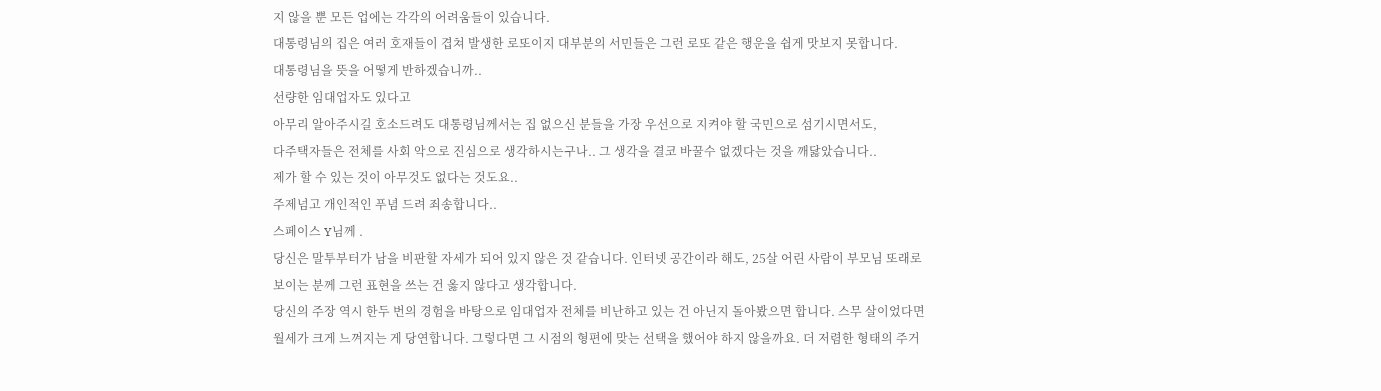지 않을 뿐 모든 업에는 각각의 어려움들이 있습니다.
대통령님의 집은 여러 호재들이 겹쳐 발생한 로또이지 대부분의 서민들은 그런 로또 같은 행운을 쉽게 맛보지 못합니다.
대통령님을 뜻을 어떻게 반하겠습니까..
선량한 임대업자도 있다고
아무리 알아주시길 호소드려도 대통령님께서는 집 없으신 분들을 가장 우선으로 지켜야 할 국민으로 섬기시면서도,
다주택자들은 전체를 사회 악으로 진심으로 생각하시는구나.. 그 생각을 결코 바꿀수 없겠다는 것을 깨닳았습니다..
제가 할 수 있는 것이 아무것도 없다는 것도요..
주제넘고 개인적인 푸념 드려 죄송합니다..
스페이스 Y님께 .
당신은 말투부터가 남을 비판할 자세가 되어 있지 않은 것 같습니다. 인터넷 공간이라 해도, 25살 어린 사람이 부모님 또래로 보이는 분께 그런 표현을 쓰는 건 옳지 않다고 생각합니다.
당신의 주장 역시 한두 번의 경험을 바탕으로 임대업자 전체를 비난하고 있는 건 아닌지 돌아봤으면 합니다. 스무 살이었다면 월세가 크게 느껴지는 게 당연합니다. 그렇다면 그 시점의 형편에 맞는 선택을 했어야 하지 않을까요. 더 저렴한 형태의 주거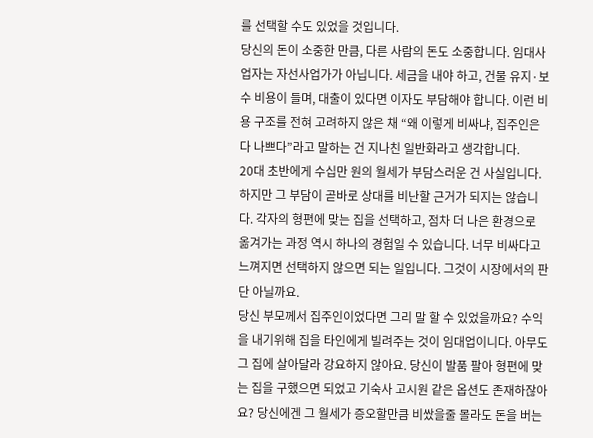를 선택할 수도 있었을 것입니다.
당신의 돈이 소중한 만큼, 다른 사람의 돈도 소중합니다. 임대사업자는 자선사업가가 아닙니다. 세금을 내야 하고, 건물 유지·보수 비용이 들며, 대출이 있다면 이자도 부담해야 합니다. 이런 비용 구조를 전혀 고려하지 않은 채 “왜 이렇게 비싸냐, 집주인은 다 나쁘다”라고 말하는 건 지나친 일반화라고 생각합니다.
20대 초반에게 수십만 원의 월세가 부담스러운 건 사실입니다. 하지만 그 부담이 곧바로 상대를 비난할 근거가 되지는 않습니다. 각자의 형편에 맞는 집을 선택하고, 점차 더 나은 환경으로 옮겨가는 과정 역시 하나의 경험일 수 있습니다. 너무 비싸다고 느껴지면 선택하지 않으면 되는 일입니다. 그것이 시장에서의 판단 아닐까요.
당신 부모께서 집주인이었다면 그리 말 할 수 있었을까요? 수익을 내기위해 집을 타인에게 빌려주는 것이 임대업이니다. 아무도 그 집에 살아달라 강요하지 않아요. 당신이 발품 팔아 형편에 맞는 집을 구했으면 되었고 기숙사 고시원 같은 옵션도 존재하잖아요? 당신에겐 그 월세가 증오할만큼 비쌌을줄 몰라도 돈을 버는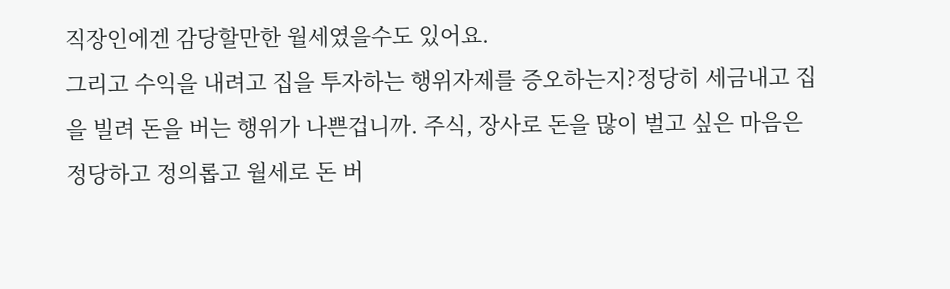직장인에겐 감당할만한 월세였을수도 있어요.
그리고 수익을 내려고 집을 투자하는 행위자제를 증오하는지?정당히 세금내고 집을 빌려 돈을 버는 행위가 나쁜겁니까. 주식, 장사로 돈을 많이 벌고 싶은 마음은 정당하고 정의롭고 월세로 돈 버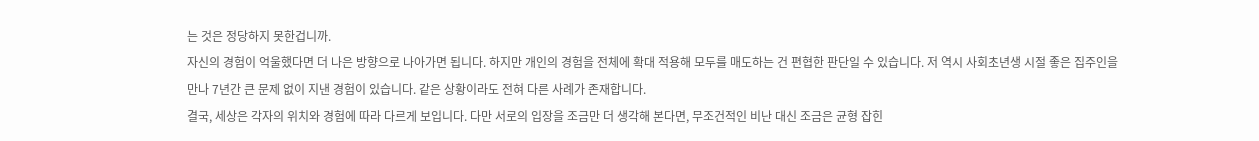는 것은 정당하지 못한겁니까.
자신의 경험이 억울했다면 더 나은 방향으로 나아가면 됩니다. 하지만 개인의 경험을 전체에 확대 적용해 모두를 매도하는 건 편협한 판단일 수 있습니다. 저 역시 사회초년생 시절 좋은 집주인을 만나 7년간 큰 문제 없이 지낸 경험이 있습니다. 같은 상황이라도 전혀 다른 사례가 존재합니다.
결국, 세상은 각자의 위치와 경험에 따라 다르게 보입니다. 다만 서로의 입장을 조금만 더 생각해 본다면, 무조건적인 비난 대신 조금은 균형 잡힌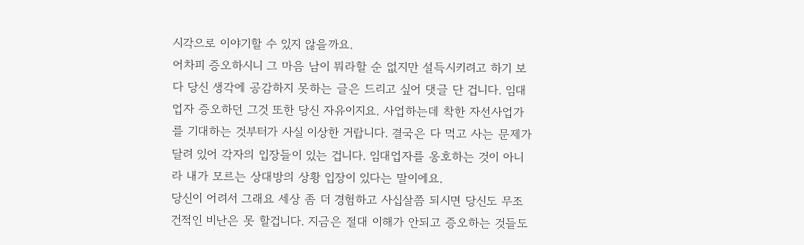시각으로 이야기할 수 있지 않을까요.
어차피 증오하시니 그 마음 남이 뭐라할 순 없지만 설득시키려고 하기 보다 당신 생각에 공감하지 못하는 글은 드리고 싶어 댓글 단 겁니다. 임대업자 증오하던 그것 또한 당신 자유이지요. 사업하는데 착한 자선사업가를 기대하는 것부터가 사실 이상한 거랍니다. 결국은 다 먹고 사는 문제가 달려 있어 각자의 입장들이 있는 겁니다. 임대업자를 옹호하는 것이 아니라 내가 모르는 상대방의 상황 입장이 있다는 말이에요.
당신이 어려서 그래요 세상 좀 더 경험하고 사십살쯤 되시면 당신도 무조건적인 비난은 못 할겁니다. 지금은 절대 이해가 안되고 증오하는 것들도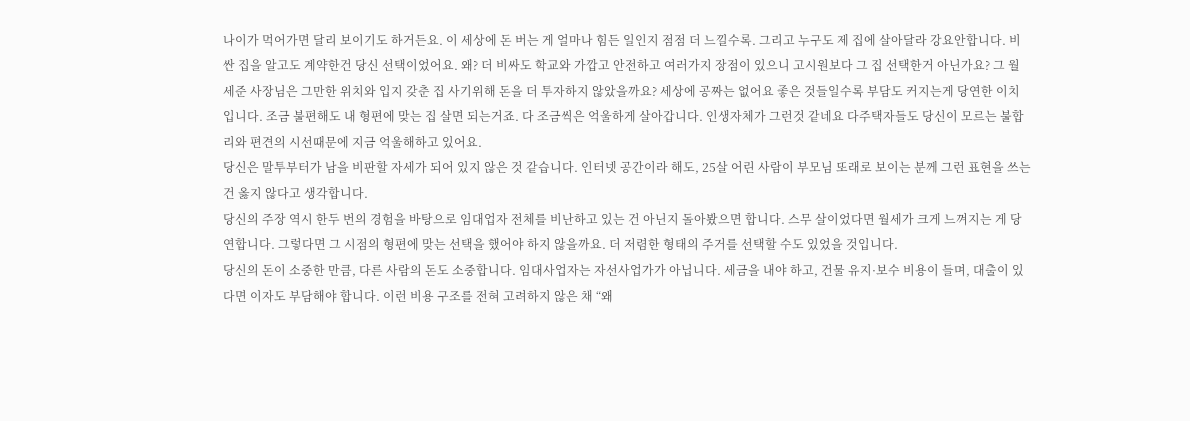나이가 먹어가면 달리 보이기도 하거든요. 이 세상에 돈 버는 게 얼마나 힘든 일인지 점점 더 느낄수록. 그리고 누구도 제 집에 살아달라 강요안합니다. 비싼 집을 알고도 계약한건 당신 선택이었어요. 왜? 더 비싸도 학교와 가깝고 안전하고 여러가지 장점이 있으니 고시원보다 그 집 선택한거 아닌가요? 그 월세준 사장님은 그만한 위치와 입지 갖춘 집 사기위해 돈을 더 투자하지 않았을까요? 세상에 공짜는 없어요 좋은 것들일수록 부담도 커지는게 당연한 이치입니다. 조금 불편해도 내 형편에 맞는 집 살면 되는거죠. 다 조금씩은 억울하게 살아갑니다. 인생자체가 그런것 같네요 다주택자들도 당신이 모르는 불합리와 편견의 시선때문에 지금 억울해하고 있어요.
당신은 말투부터가 남을 비판할 자세가 되어 있지 않은 것 같습니다. 인터넷 공간이라 해도, 25살 어린 사람이 부모님 또래로 보이는 분께 그런 표현을 쓰는 건 옳지 않다고 생각합니다.
당신의 주장 역시 한두 번의 경험을 바탕으로 임대업자 전체를 비난하고 있는 건 아닌지 돌아봤으면 합니다. 스무 살이었다면 월세가 크게 느껴지는 게 당연합니다. 그렇다면 그 시점의 형편에 맞는 선택을 했어야 하지 않을까요. 더 저렴한 형태의 주거를 선택할 수도 있었을 것입니다.
당신의 돈이 소중한 만큼, 다른 사람의 돈도 소중합니다. 임대사업자는 자선사업가가 아닙니다. 세금을 내야 하고, 건물 유지·보수 비용이 들며, 대출이 있다면 이자도 부담해야 합니다. 이런 비용 구조를 전혀 고려하지 않은 채 “왜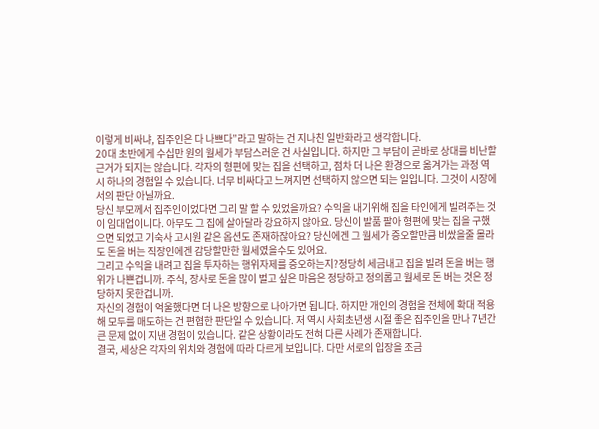이렇게 비싸냐, 집주인은 다 나쁘다”라고 말하는 건 지나친 일반화라고 생각합니다.
20대 초반에게 수십만 원의 월세가 부담스러운 건 사실입니다. 하지만 그 부담이 곧바로 상대를 비난할 근거가 되지는 않습니다. 각자의 형편에 맞는 집을 선택하고, 점차 더 나은 환경으로 옮겨가는 과정 역시 하나의 경험일 수 있습니다. 너무 비싸다고 느껴지면 선택하지 않으면 되는 일입니다. 그것이 시장에서의 판단 아닐까요.
당신 부모께서 집주인이었다면 그리 말 할 수 있었을까요? 수익을 내기위해 집을 타인에게 빌려주는 것이 임대업이니다. 아무도 그 집에 살아달라 강요하지 않아요. 당신이 발품 팔아 형편에 맞는 집을 구했으면 되었고 기숙사 고시원 같은 옵션도 존재하잖아요? 당신에겐 그 월세가 증오할만큼 비쌌을줄 몰라도 돈을 버는 직장인에겐 감당할만한 월세였을수도 있어요.
그리고 수익을 내려고 집을 투자하는 행위자제를 증오하는지?정당히 세금내고 집을 빌려 돈을 버는 행위가 나쁜겁니까. 주식, 장사로 돈을 많이 벌고 싶은 마음은 정당하고 정의롭고 월세로 돈 버는 것은 정당하지 못한겁니까.
자신의 경험이 억울했다면 더 나은 방향으로 나아가면 됩니다. 하지만 개인의 경험을 전체에 확대 적용해 모두를 매도하는 건 편협한 판단일 수 있습니다. 저 역시 사회초년생 시절 좋은 집주인을 만나 7년간 큰 문제 없이 지낸 경험이 있습니다. 같은 상황이라도 전혀 다른 사례가 존재합니다.
결국, 세상은 각자의 위치와 경험에 따라 다르게 보입니다. 다만 서로의 입장을 조금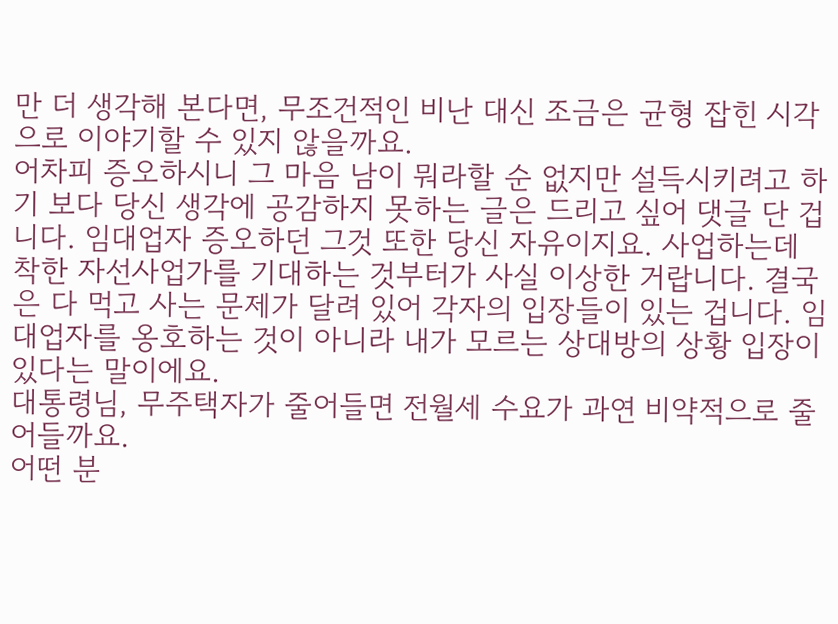만 더 생각해 본다면, 무조건적인 비난 대신 조금은 균형 잡힌 시각으로 이야기할 수 있지 않을까요.
어차피 증오하시니 그 마음 남이 뭐라할 순 없지만 설득시키려고 하기 보다 당신 생각에 공감하지 못하는 글은 드리고 싶어 댓글 단 겁니다. 임대업자 증오하던 그것 또한 당신 자유이지요. 사업하는데 착한 자선사업가를 기대하는 것부터가 사실 이상한 거랍니다. 결국은 다 먹고 사는 문제가 달려 있어 각자의 입장들이 있는 겁니다. 임대업자를 옹호하는 것이 아니라 내가 모르는 상대방의 상황 입장이 있다는 말이에요.
대통령님, 무주택자가 줄어들면 전월세 수요가 과연 비약적으로 줄어들까요.
어떤 분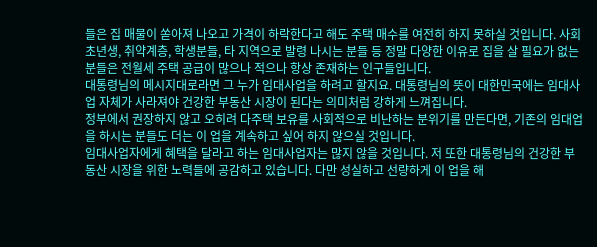들은 집 매물이 쏟아져 나오고 가격이 하락한다고 해도 주택 매수를 여전히 하지 못하실 것입니다. 사회초년생, 취약계층, 학생분들, 타 지역으로 발령 나시는 분들 등 정말 다양한 이유로 집을 살 필요가 없는 분들은 전월세 주택 공급이 많으나 적으나 항상 존재하는 인구들입니다.
대통령님의 메시지대로라면 그 누가 임대사업을 하려고 할지요. 대통령님의 뜻이 대한민국에는 임대사업 자체가 사라져야 건강한 부동산 시장이 된다는 의미처럼 강하게 느껴집니다.
정부에서 권장하지 않고 오히려 다주택 보유를 사회적으로 비난하는 분위기를 만든다면, 기존의 임대업을 하시는 분들도 더는 이 업을 계속하고 싶어 하지 않으실 것입니다.
임대사업자에게 혜택을 달라고 하는 임대사업자는 많지 않을 것입니다. 저 또한 대통령님의 건강한 부동산 시장을 위한 노력들에 공감하고 있습니다. 다만 성실하고 선량하게 이 업을 해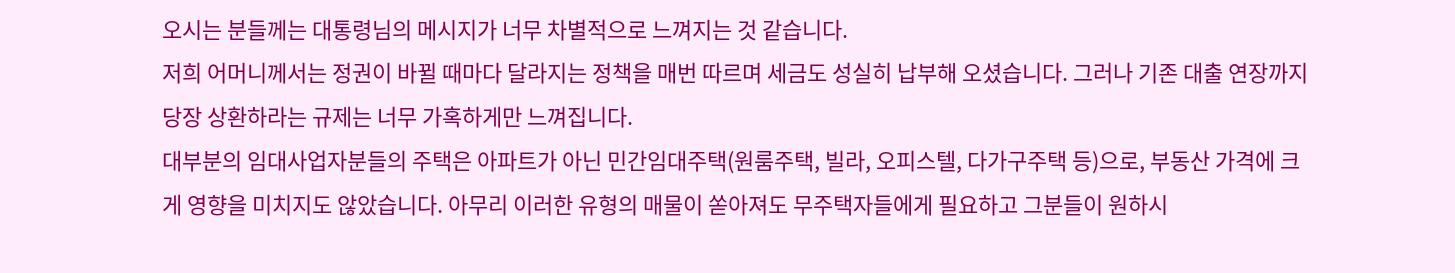오시는 분들께는 대통령님의 메시지가 너무 차별적으로 느껴지는 것 같습니다.
저희 어머니께서는 정권이 바뀔 때마다 달라지는 정책을 매번 따르며 세금도 성실히 납부해 오셨습니다. 그러나 기존 대출 연장까지 당장 상환하라는 규제는 너무 가혹하게만 느껴집니다.
대부분의 임대사업자분들의 주택은 아파트가 아닌 민간임대주택(원룸주택, 빌라, 오피스텔, 다가구주택 등)으로, 부동산 가격에 크게 영향을 미치지도 않았습니다. 아무리 이러한 유형의 매물이 쏟아져도 무주택자들에게 필요하고 그분들이 원하시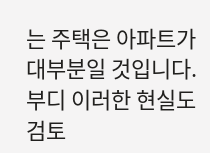는 주택은 아파트가 대부분일 것입니다.
부디 이러한 현실도 검토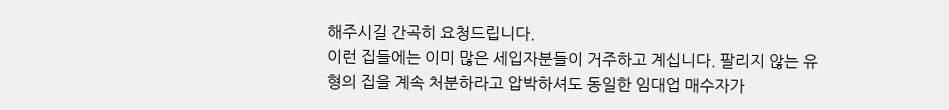해주시길 간곡히 요청드립니다.
이런 집들에는 이미 많은 세입자분들이 거주하고 계십니다. 팔리지 않는 유형의 집을 계속 처분하라고 압박하셔도 동일한 임대업 매수자가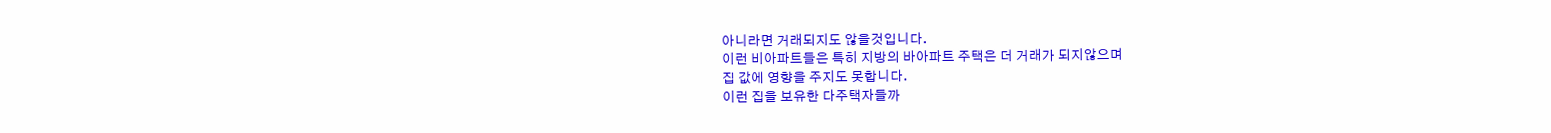아니라면 거래되지도 않을것입니다.
이런 비아파트들은 특히 지방의 바아파트 주택은 더 거래가 되지않으며
집 값에 영향을 주지도 못합니다.
이런 집을 보유한 다주택자들까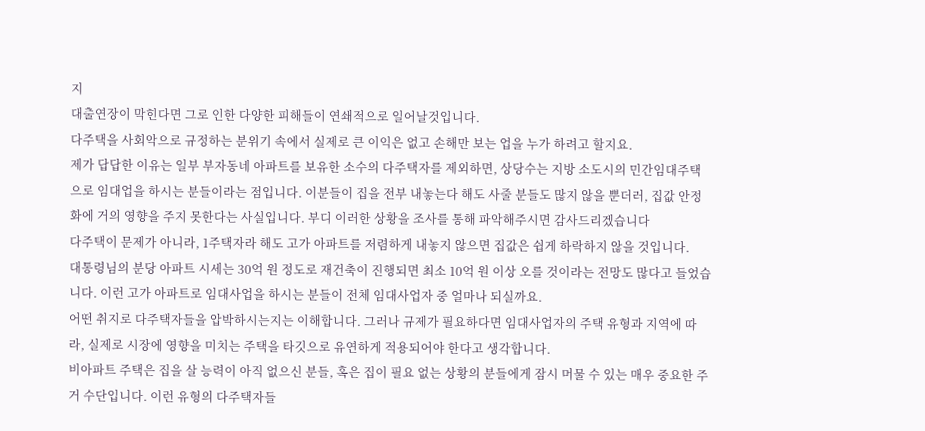지
대출연장이 막힌다면 그로 인한 다양한 피해들이 연쇄적으로 일어날것입니다.
다주택을 사회악으로 규정하는 분위기 속에서 실제로 큰 이익은 없고 손해만 보는 업을 누가 하려고 할지요.
제가 답답한 이유는 일부 부자동네 아파트를 보유한 소수의 다주택자를 제외하면, 상당수는 지방 소도시의 민간임대주택으로 임대업을 하시는 분들이라는 점입니다. 이분들이 집을 전부 내놓는다 해도 사줄 분들도 많지 않을 뿐더러, 집값 안정화에 거의 영향을 주지 못한다는 사실입니다. 부디 이러한 상황을 조사를 통해 파악해주시면 감사드리겠습니다
다주택이 문제가 아니라, 1주택자라 해도 고가 아파트를 저렴하게 내놓지 않으면 집값은 쉽게 하락하지 않을 것입니다.
대통령님의 분당 아파트 시세는 30억 원 정도로 재건축이 진행되면 최소 10억 원 이상 오를 것이라는 전망도 많다고 들었습니다. 이런 고가 아파트로 임대사업을 하시는 분들이 전체 임대사업자 중 얼마나 되실까요.
어떤 취지로 다주택자들을 압박하시는지는 이해합니다. 그러나 규제가 필요하다면 임대사업자의 주택 유형과 지역에 따라, 실제로 시장에 영향을 미치는 주택을 타깃으로 유연하게 적용되어야 한다고 생각합니다.
비아파트 주택은 집을 살 능력이 아직 없으신 분들, 혹은 집이 필요 없는 상황의 분들에게 잠시 머물 수 있는 매우 중요한 주거 수단입니다. 이런 유형의 다주택자들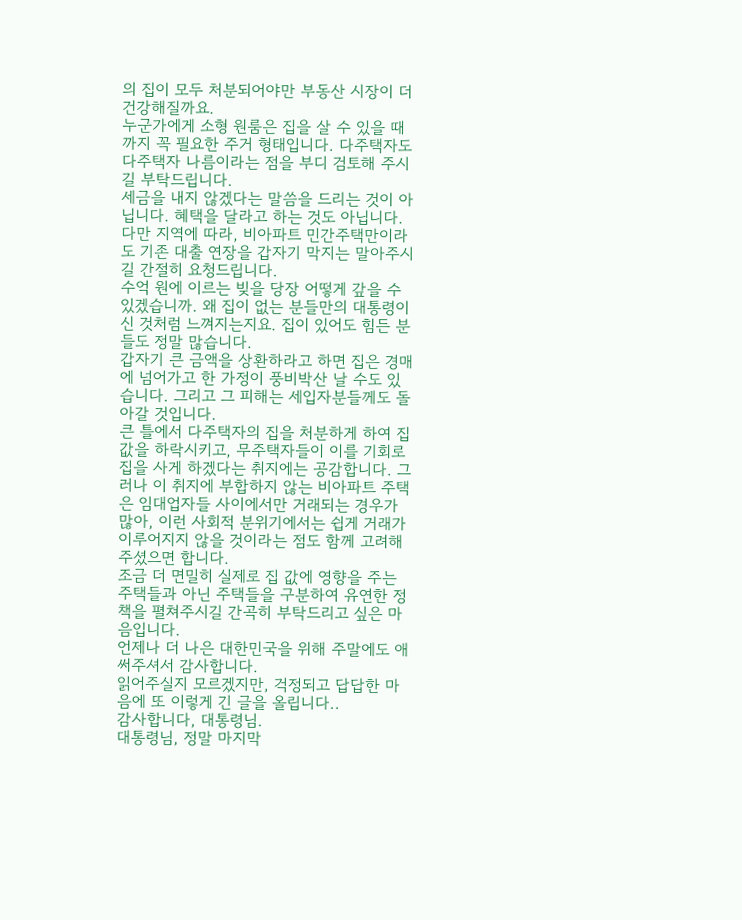의 집이 모두 처분되어야만 부동산 시장이 더 건강해질까요.
누군가에게 소형 원룸은 집을 살 수 있을 때까지 꼭 필요한 주거 형태입니다. 다주택자도 다주택자 나름이라는 점을 부디 검토해 주시길 부탁드립니다.
세금을 내지 않겠다는 말씀을 드리는 것이 아닙니다. 혜택을 달라고 하는 것도 아닙니다. 다만 지역에 따라, 비아파트 민간주택만이라도 기존 대출 연장을 갑자기 막지는 말아주시길 간절히 요청드립니다.
수억 원에 이르는 빚을 당장 어떻게 갚을 수 있겠습니까. 왜 집이 없는 분들만의 대통령이신 것처럼 느껴지는지요. 집이 있어도 힘든 분들도 정말 많습니다.
갑자기 큰 금액을 상환하라고 하면 집은 경매에 넘어가고 한 가정이 풍비박산 날 수도 있습니다. 그리고 그 피해는 세입자분들께도 돌아갈 것입니다.
큰 틀에서 다주택자의 집을 처분하게 하여 집값을 하락시키고, 무주택자들이 이를 기회로 집을 사게 하겠다는 취지에는 공감합니다. 그러나 이 취지에 부합하지 않는 비아파트 주택은 임대업자들 사이에서만 거래되는 경우가 많아, 이런 사회적 분위기에서는 쉽게 거래가 이루어지지 않을 것이라는 점도 함께 고려해 주셨으면 합니다.
조금 더 면밀히 실제로 집 값에 영향을 주는 주택들과 아닌 주택들을 구분하여 유연한 정책을 펼쳐주시길 간곡히 부탁드리고 싶은 마음입니다.
언제나 더 나은 대한민국을 위해 주말에도 애써주셔서 감사합니다.
읽어주실지 모르겠지만, 걱정되고 답답한 마음에 또 이렇게 긴 글을 올립니다..
감사합니다, 대통령님.
대통령님, 정말 마지막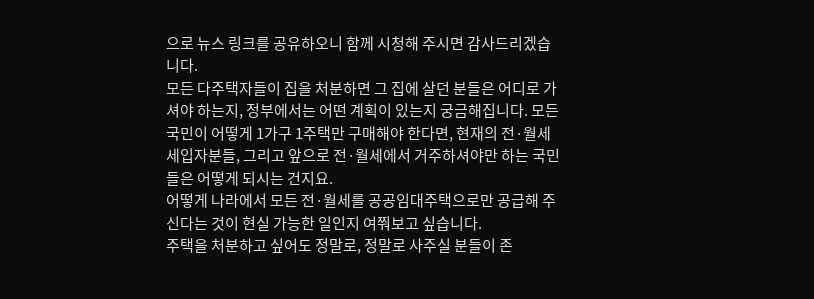으로 뉴스 링크를 공유하오니 함께 시청해 주시면 감사드리겠습니다.
모든 다주택자들이 집을 처분하면 그 집에 살던 분들은 어디로 가셔야 하는지, 정부에서는 어떤 계획이 있는지 궁금해집니다. 모든 국민이 어떻게 1가구 1주택만 구매해야 한다면, 현재의 전·월세 세입자분들, 그리고 앞으로 전·월세에서 거주하셔야만 하는 국민들은 어떻게 되시는 건지요.
어떻게 나라에서 모든 전·월세를 공공임대주택으로만 공급해 주신다는 것이 현실 가능한 일인지 여쭤보고 싶습니다.
주택을 처분하고 싶어도 정말로, 정말로 사주실 분들이 존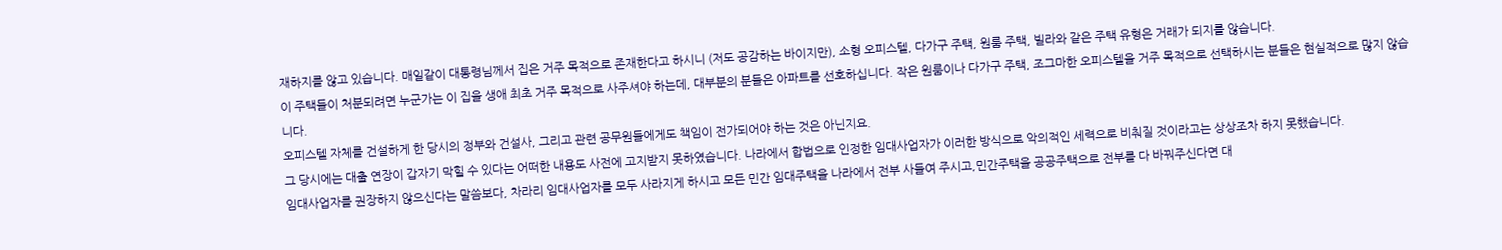재하지를 않고 있습니다. 매일같이 대통령님께서 집은 거주 목적으로 존재한다고 하시니 (저도 공감하는 바이지만), 소형 오피스텔, 다가구 주택, 원룸 주택, 빌라와 같은 주택 유형은 거래가 되지를 않습니다.
이 주택들이 처분되려면 누군가는 이 집을 생애 최초 거주 목적으로 사주셔야 하는데, 대부분의 분들은 아파트를 선호하십니다. 작은 원룸이나 다가구 주택, 조그마한 오피스텔을 거주 목적으로 선택하시는 분들은 현실적으로 많지 않습니다.
오피스텔 자체를 건설하게 한 당시의 정부와 건설사, 그리고 관련 공무원들에게도 책임이 전가되어야 하는 것은 아닌지요.
그 당시에는 대출 연장이 갑자기 막힐 수 있다는 어떠한 내용도 사전에 고지받지 못하였습니다. 나라에서 합법으로 인정한 임대사업자가 이러한 방식으로 악의적인 세력으로 비춰질 것이라고는 상상조차 하지 못했습니다.
임대사업자를 권장하지 않으신다는 말씀보다, 차라리 임대사업자를 모두 사라지게 하시고 모든 민간 임대주택을 나라에서 전부 사들여 주시고,민간주택을 공공주택으로 전부를 다 바꿔주신다면 대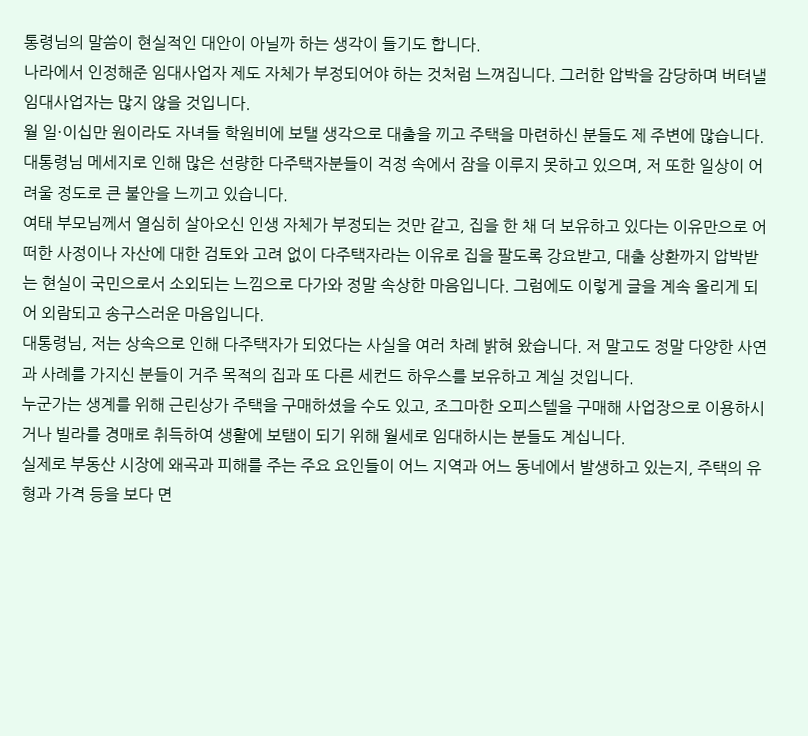통령님의 말씀이 현실적인 대안이 아닐까 하는 생각이 들기도 합니다.
나라에서 인정해준 임대사업자 제도 자체가 부정되어야 하는 것처럼 느껴집니다. 그러한 압박을 감당하며 버텨낼 임대사업자는 많지 않을 것입니다.
월 일·이십만 원이라도 자녀들 학원비에 보탤 생각으로 대출을 끼고 주택을 마련하신 분들도 제 주변에 많습니다. 대통령님 메세지로 인해 많은 선량한 다주택자분들이 걱정 속에서 잠을 이루지 못하고 있으며, 저 또한 일상이 어려울 정도로 큰 불안을 느끼고 있습니다.
여태 부모님께서 열심히 살아오신 인생 자체가 부정되는 것만 같고, 집을 한 채 더 보유하고 있다는 이유만으로 어떠한 사정이나 자산에 대한 검토와 고려 없이 다주택자라는 이유로 집을 팔도록 강요받고, 대출 상환까지 압박받는 현실이 국민으로서 소외되는 느낌으로 다가와 정말 속상한 마음입니다. 그럼에도 이렇게 글을 계속 올리게 되어 외람되고 송구스러운 마음입니다.
대통령님, 저는 상속으로 인해 다주택자가 되었다는 사실을 여러 차례 밝혀 왔습니다. 저 말고도 정말 다양한 사연과 사례를 가지신 분들이 거주 목적의 집과 또 다른 세컨드 하우스를 보유하고 계실 것입니다.
누군가는 생계를 위해 근린상가 주택을 구매하셨을 수도 있고, 조그마한 오피스텔을 구매해 사업장으로 이용하시거나 빌라를 경매로 취득하여 생활에 보탬이 되기 위해 월세로 임대하시는 분들도 계십니다.
실제로 부동산 시장에 왜곡과 피해를 주는 주요 요인들이 어느 지역과 어느 동네에서 발생하고 있는지, 주택의 유형과 가격 등을 보다 면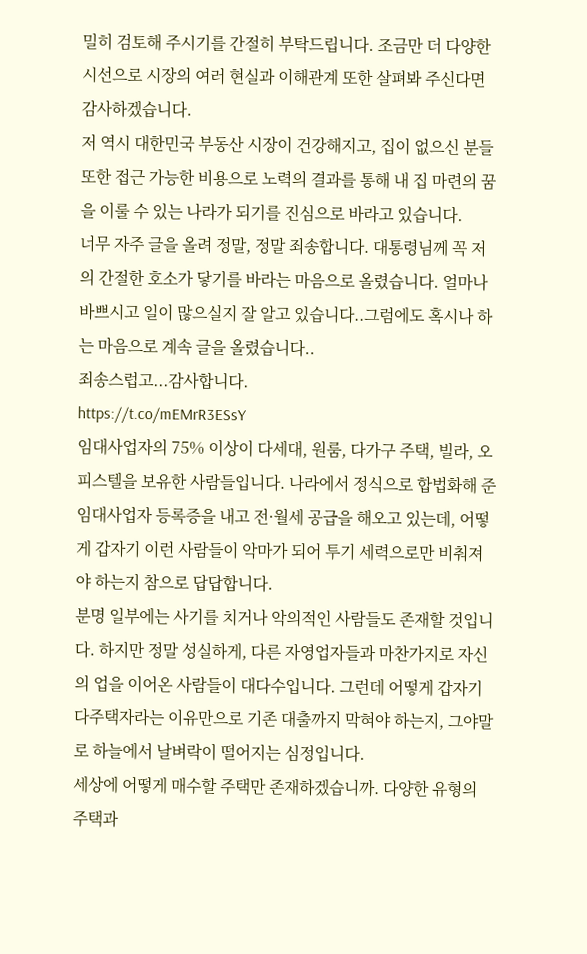밀히 검토해 주시기를 간절히 부탁드립니다. 조금만 더 다양한 시선으로 시장의 여러 현실과 이해관계 또한 살펴봐 주신다면 감사하겠습니다.
저 역시 대한민국 부동산 시장이 건강해지고, 집이 없으신 분들 또한 접근 가능한 비용으로 노력의 결과를 통해 내 집 마련의 꿈을 이룰 수 있는 나라가 되기를 진심으로 바라고 있습니다.
너무 자주 글을 올려 정말, 정말 죄송합니다. 대통령님께 꼭 저의 간절한 호소가 닿기를 바라는 마음으로 올렸습니다. 얼마나 바쁘시고 일이 많으실지 잘 알고 있습니다..그럼에도 혹시나 하는 마음으로 계속 글을 올렸습니다..
죄송스럽고...감사합니다.
https://t.co/mEMrR3ESsY
임대사업자의 75% 이상이 다세대, 원룸, 다가구 주택, 빌라, 오피스텔을 보유한 사람들입니다. 나라에서 정식으로 합법화해 준 임대사업자 등록증을 내고 전·월세 공급을 해오고 있는데, 어떻게 갑자기 이런 사람들이 악마가 되어 투기 세력으로만 비춰져야 하는지 참으로 답답합니다.
분명 일부에는 사기를 치거나 악의적인 사람들도 존재할 것입니다. 하지만 정말 성실하게, 다른 자영업자들과 마찬가지로 자신의 업을 이어온 사람들이 대다수입니다. 그런데 어떻게 갑자기 다주택자라는 이유만으로 기존 대출까지 막혀야 하는지, 그야말로 하늘에서 날벼락이 떨어지는 심정입니다.
세상에 어떻게 매수할 주택만 존재하겠습니까. 다양한 유형의 주택과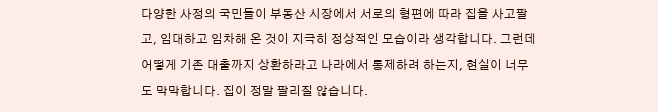다양한 사정의 국민들이 부동산 시장에서 서로의 형편에 따라 집을 사고팔고, 임대하고 임차해 온 것이 지극히 정상적인 모습이라 생각합니다. 그런데 어떻게 기존 대출까지 상환하라고 나라에서 통제하려 하는지, 현실이 너무도 막막합니다. 집이 정말 팔리질 않습니다.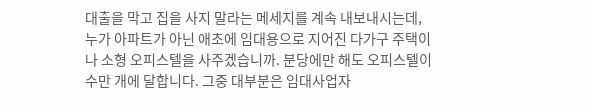대출을 막고 집을 사지 말라는 메세지를 계속 내보내시는데, 누가 아파트가 아닌 애초에 임대용으로 지어진 다가구 주택이나 소형 오피스텔을 사주겠습니까. 분당에만 해도 오피스텔이 수만 개에 달합니다. 그중 대부분은 임대사업자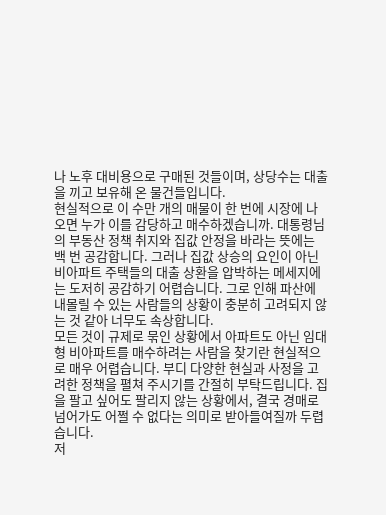나 노후 대비용으로 구매된 것들이며, 상당수는 대출을 끼고 보유해 온 물건들입니다.
현실적으로 이 수만 개의 매물이 한 번에 시장에 나오면 누가 이를 감당하고 매수하겠습니까. 대통령님의 부동산 정책 취지와 집값 안정을 바라는 뜻에는 백 번 공감합니다. 그러나 집값 상승의 요인이 아닌 비아파트 주택들의 대출 상환을 압박하는 메세지에는 도저히 공감하기 어렵습니다. 그로 인해 파산에 내몰릴 수 있는 사람들의 상황이 충분히 고려되지 않는 것 같아 너무도 속상합니다.
모든 것이 규제로 묶인 상황에서 아파트도 아닌 임대형 비아파트를 매수하려는 사람을 찾기란 현실적으로 매우 어렵습니다. 부디 다양한 현실과 사정을 고려한 정책을 펼쳐 주시기를 간절히 부탁드립니다. 집을 팔고 싶어도 팔리지 않는 상황에서, 결국 경매로 넘어가도 어쩔 수 없다는 의미로 받아들여질까 두렵습니다.
저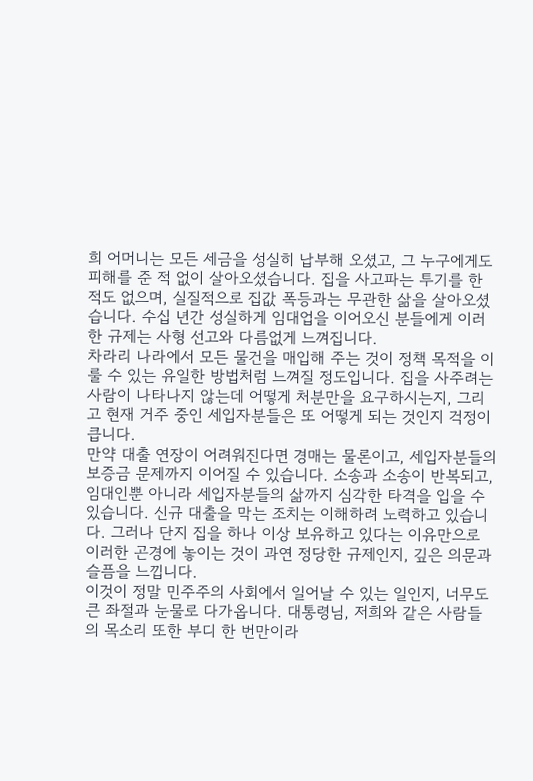희 어머니는 모든 세금을 성실히 납부해 오셨고, 그 누구에게도 피해를 준 적 없이 살아오셨습니다. 집을 사고파는 투기를 한 적도 없으며, 실질적으로 집값 폭등과는 무관한 삶을 살아오셨습니다. 수십 년간 성실하게 임대업을 이어오신 분들에게 이러한 규제는 사형 선고와 다름없게 느껴집니다.
차라리 나라에서 모든 물건을 매입해 주는 것이 정책 목적을 이룰 수 있는 유일한 방법처럼 느껴질 정도입니다. 집을 사주려는 사람이 나타나지 않는데 어떻게 처분만을 요구하시는지, 그리고 현재 거주 중인 세입자분들은 또 어떻게 되는 것인지 걱정이 큽니다.
만약 대출 연장이 어려워진다면 경매는 물론이고, 세입자분들의 보증금 문제까지 이어질 수 있습니다. 소송과 소송이 반복되고, 임대인뿐 아니라 세입자분들의 삶까지 심각한 타격을 입을 수 있습니다. 신규 대출을 막는 조치는 이해하려 노력하고 있습니다. 그러나 단지 집을 하나 이상 보유하고 있다는 이유만으로 이러한 곤경에 놓이는 것이 과연 정당한 규제인지, 깊은 의문과 슬픔을 느낍니다.
이것이 정말 민주주의 사회에서 일어날 수 있는 일인지, 너무도 큰 좌절과 눈물로 다가옵니다. 대통령님, 저희와 같은 사람들의 목소리 또한 부디 한 번만이라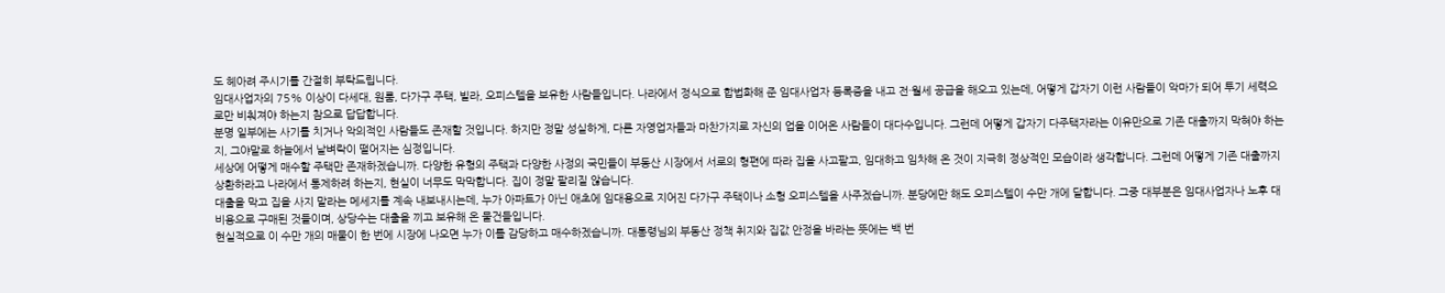도 헤아려 주시기를 간절히 부탁드립니다.
임대사업자의 75% 이상이 다세대, 원룸, 다가구 주택, 빌라, 오피스텔을 보유한 사람들입니다. 나라에서 정식으로 합법화해 준 임대사업자 등록증을 내고 전·월세 공급을 해오고 있는데, 어떻게 갑자기 이런 사람들이 악마가 되어 투기 세력으로만 비춰져야 하는지 참으로 답답합니다.
분명 일부에는 사기를 치거나 악의적인 사람들도 존재할 것입니다. 하지만 정말 성실하게, 다른 자영업자들과 마찬가지로 자신의 업을 이어온 사람들이 대다수입니다. 그런데 어떻게 갑자기 다주택자라는 이유만으로 기존 대출까지 막혀야 하는지, 그야말로 하늘에서 날벼락이 떨어지는 심정입니다.
세상에 어떻게 매수할 주택만 존재하겠습니까. 다양한 유형의 주택과 다양한 사정의 국민들이 부동산 시장에서 서로의 형편에 따라 집을 사고팔고, 임대하고 임차해 온 것이 지극히 정상적인 모습이라 생각합니다. 그런데 어떻게 기존 대출까지 상환하라고 나라에서 통제하려 하는지, 현실이 너무도 막막합니다. 집이 정말 팔리질 않습니다.
대출을 막고 집을 사지 말라는 메세지를 계속 내보내시는데, 누가 아파트가 아닌 애초에 임대용으로 지어진 다가구 주택이나 소형 오피스텔을 사주겠습니까. 분당에만 해도 오피스텔이 수만 개에 달합니다. 그중 대부분은 임대사업자나 노후 대비용으로 구매된 것들이며, 상당수는 대출을 끼고 보유해 온 물건들입니다.
현실적으로 이 수만 개의 매물이 한 번에 시장에 나오면 누가 이를 감당하고 매수하겠습니까. 대통령님의 부동산 정책 취지와 집값 안정을 바라는 뜻에는 백 번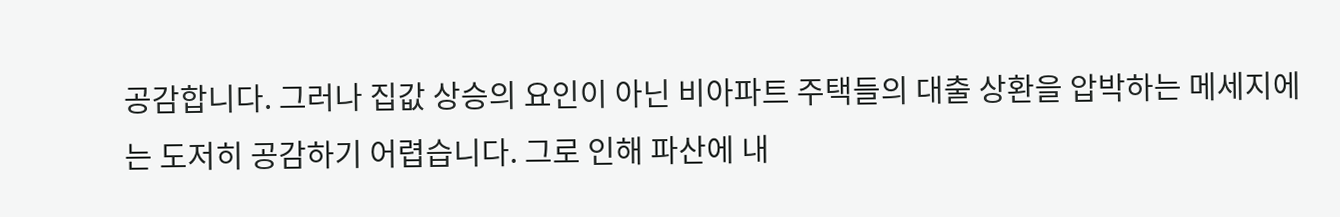공감합니다. 그러나 집값 상승의 요인이 아닌 비아파트 주택들의 대출 상환을 압박하는 메세지에는 도저히 공감하기 어렵습니다. 그로 인해 파산에 내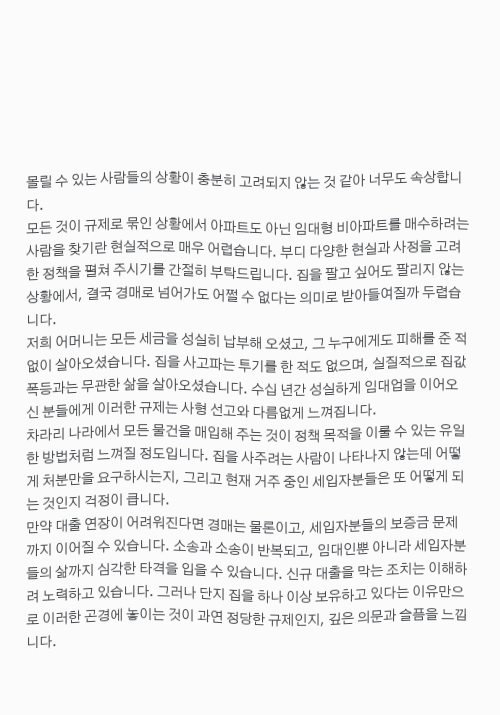몰릴 수 있는 사람들의 상황이 충분히 고려되지 않는 것 같아 너무도 속상합니다.
모든 것이 규제로 묶인 상황에서 아파트도 아닌 임대형 비아파트를 매수하려는 사람을 찾기란 현실적으로 매우 어렵습니다. 부디 다양한 현실과 사정을 고려한 정책을 펼쳐 주시기를 간절히 부탁드립니다. 집을 팔고 싶어도 팔리지 않는 상황에서, 결국 경매로 넘어가도 어쩔 수 없다는 의미로 받아들여질까 두렵습니다.
저희 어머니는 모든 세금을 성실히 납부해 오셨고, 그 누구에게도 피해를 준 적 없이 살아오셨습니다. 집을 사고파는 투기를 한 적도 없으며, 실질적으로 집값 폭등과는 무관한 삶을 살아오셨습니다. 수십 년간 성실하게 임대업을 이어오신 분들에게 이러한 규제는 사형 선고와 다름없게 느껴집니다.
차라리 나라에서 모든 물건을 매입해 주는 것이 정책 목적을 이룰 수 있는 유일한 방법처럼 느껴질 정도입니다. 집을 사주려는 사람이 나타나지 않는데 어떻게 처분만을 요구하시는지, 그리고 현재 거주 중인 세입자분들은 또 어떻게 되는 것인지 걱정이 큽니다.
만약 대출 연장이 어려워진다면 경매는 물론이고, 세입자분들의 보증금 문제까지 이어질 수 있습니다. 소송과 소송이 반복되고, 임대인뿐 아니라 세입자분들의 삶까지 심각한 타격을 입을 수 있습니다. 신규 대출을 막는 조치는 이해하려 노력하고 있습니다. 그러나 단지 집을 하나 이상 보유하고 있다는 이유만으로 이러한 곤경에 놓이는 것이 과연 정당한 규제인지, 깊은 의문과 슬픔을 느낍니다.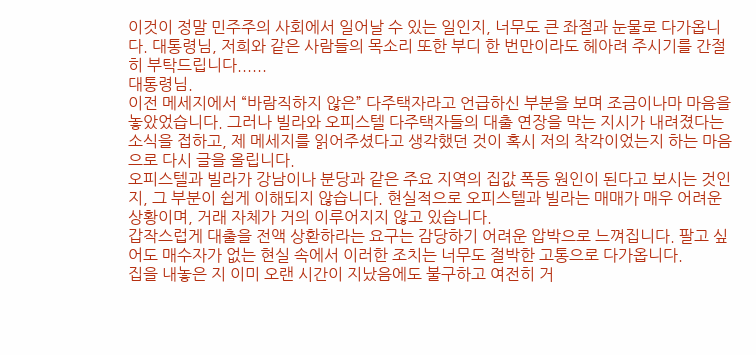이것이 정말 민주주의 사회에서 일어날 수 있는 일인지, 너무도 큰 좌절과 눈물로 다가옵니다. 대통령님, 저희와 같은 사람들의 목소리 또한 부디 한 번만이라도 헤아려 주시기를 간절히 부탁드립니다......
대통령님.
이전 메세지에서 “바람직하지 않은” 다주택자라고 언급하신 부분을 보며 조금이나마 마음을 놓았었습니다. 그러나 빌라와 오피스텔 다주택자들의 대출 연장을 막는 지시가 내려졌다는 소식을 접하고, 제 메세지를 읽어주셨다고 생각했던 것이 혹시 저의 착각이었는지 하는 마음으로 다시 글을 올립니다.
오피스텔과 빌라가 강남이나 분당과 같은 주요 지역의 집값 폭등 원인이 된다고 보시는 것인지, 그 부분이 쉽게 이해되지 않습니다. 현실적으로 오피스텔과 빌라는 매매가 매우 어려운 상황이며, 거래 자체가 거의 이루어지지 않고 있습니다.
갑작스럽게 대출을 전액 상환하라는 요구는 감당하기 어려운 압박으로 느껴집니다. 팔고 싶어도 매수자가 없는 현실 속에서 이러한 조치는 너무도 절박한 고통으로 다가옵니다.
집을 내놓은 지 이미 오랜 시간이 지났음에도 불구하고 여전히 거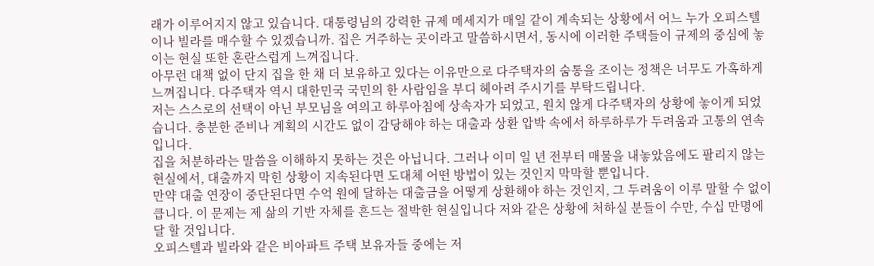래가 이루어지지 않고 있습니다. 대통령님의 강력한 규제 메세지가 매일 같이 계속되는 상황에서 어느 누가 오피스텔이나 빌라를 매수할 수 있겠습니까. 집은 거주하는 곳이라고 말씀하시면서, 동시에 이러한 주택들이 규제의 중심에 놓이는 현실 또한 혼란스럽게 느껴집니다.
아무런 대책 없이 단지 집을 한 채 더 보유하고 있다는 이유만으로 다주택자의 숨통을 조이는 정책은 너무도 가혹하게 느껴집니다. 다주택자 역시 대한민국 국민의 한 사람임을 부디 헤아려 주시기를 부탁드립니다.
저는 스스로의 선택이 아닌 부모님을 여의고 하루아침에 상속자가 되었고, 원치 않게 다주택자의 상황에 놓이게 되었습니다. 충분한 준비나 계획의 시간도 없이 감당해야 하는 대출과 상환 압박 속에서 하루하루가 두려움과 고통의 연속입니다.
집을 처분하라는 말씀을 이해하지 못하는 것은 아닙니다. 그러나 이미 일 년 전부터 매물을 내놓았음에도 팔리지 않는 현실에서, 대출까지 막힌 상황이 지속된다면 도대체 어떤 방법이 있는 것인지 막막할 뿐입니다.
만약 대출 연장이 중단된다면 수억 원에 달하는 대출금을 어떻게 상환해야 하는 것인지, 그 두려움이 이루 말할 수 없이 큽니다. 이 문제는 제 삶의 기반 자체를 흔드는 절박한 현실입니다 저와 같은 상황에 처하실 분들이 수만, 수십 만명에 달 할 것입니다.
오피스텔과 빌라와 같은 비아파트 주택 보유자들 중에는 저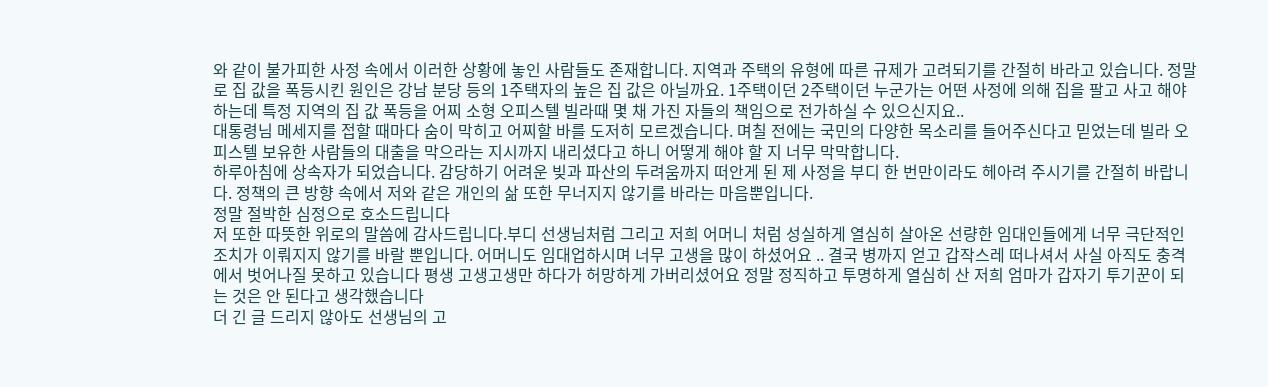와 같이 불가피한 사정 속에서 이러한 상황에 놓인 사람들도 존재합니다. 지역과 주택의 유형에 따른 규제가 고려되기를 간절히 바라고 있습니다. 정말로 집 값을 폭등시킨 원인은 강남 분당 등의 1주택자의 높은 집 값은 아닐까요. 1주택이던 2주택이던 누군가는 어떤 사정에 의해 집을 팔고 사고 해야 하는데 특정 지역의 집 값 폭등을 어찌 소형 오피스텔 빌라때 몇 채 가진 자들의 책임으로 전가하실 수 있으신지요..
대통령님 메세지를 접할 때마다 숨이 막히고 어찌할 바를 도저히 모르겠습니다. 며칠 전에는 국민의 다양한 목소리를 들어주신다고 믿었는데 빌라 오피스텔 보유한 사람들의 대출을 막으라는 지시까지 내리셨다고 하니 어떻게 해야 할 지 너무 막막합니다.
하루아침에 상속자가 되었습니다. 감당하기 어려운 빚과 파산의 두려움까지 떠안게 된 제 사정을 부디 한 번만이라도 헤아려 주시기를 간절히 바랍니다. 정책의 큰 방향 속에서 저와 같은 개인의 삶 또한 무너지지 않기를 바라는 마음뿐입니다.
정말 절박한 심정으로 호소드립니다
저 또한 따뜻한 위로의 말씀에 감사드립니다.부디 선생님처럼 그리고 저희 어머니 처럼 성실하게 열심히 살아온 선량한 임대인들에게 너무 극단적인 조치가 이뤄지지 않기를 바랄 뿐입니다. 어머니도 임대업하시며 너무 고생을 많이 하셨어요 .. 결국 병까지 얻고 갑작스레 떠나셔서 사실 아직도 충격에서 벗어나질 못하고 있습니다 평생 고생고생만 하다가 허망하게 가버리셨어요 정말 정직하고 투명하게 열심히 산 저희 엄마가 갑자기 투기꾼이 되는 것은 안 된다고 생각했습니다
더 긴 글 드리지 않아도 선생님의 고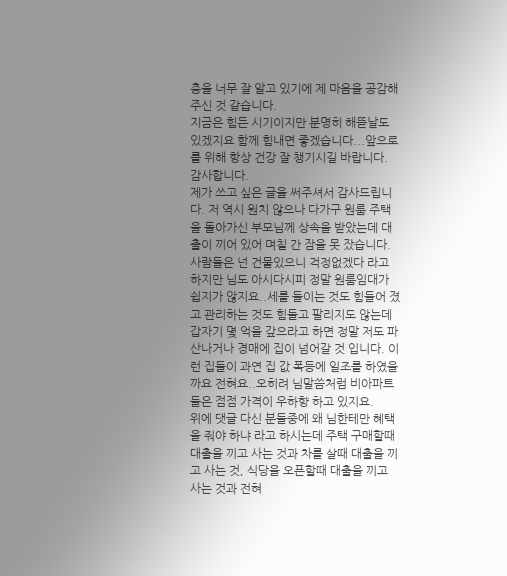충을 너무 잘 알고 있기에 제 마음을 공감해주신 것 같습니다.
지금은 힘든 시기이지만 분명히 해뜯날도 있겠지요 함께 힘내면 좋겠습니다...앞으로를 위해 항상 건강 잘 챙기시길 바랍니다. 감사합니다.
제가 쓰고 싶은 글을 써주셔서 감사드립니다. 저 역시 원치 않으나 다가구 원룸 주택을 돌아가신 부모님께 상속을 받았는데 대출이 끼어 있어 며칠 간 잠을 못 잤습니다.
사람들은 넌 건물있으니 걱정없겠다 라고 하지만 님도 아시다시피 정말 원룸임대가 쉽지가 않지요..세를 들이는 것도 힘들어 졌고 관리하는 것도 힘들고 팔리지도 않는데 갑자기 몇 억을 갚으라고 하면 정말 저도 파산나거나 경매에 집이 넘어갈 것 입니다. 이런 집들이 과연 집 값 폭등에 일조를 하였을까요 전혀요..오히려 님말씀처럼 비아파트들은 점점 가격이 우하향 하고 있지요.
위에 댓글 다신 분들중에 왜 님한테만 혜택을 줘야 하냐 라고 하시는데 주택 구매할때 대출을 끼고 사는 것과 차를 살때 대출을 끼고 사는 것, 식당을 오픈할때 대출을 끼고 사는 것과 전혀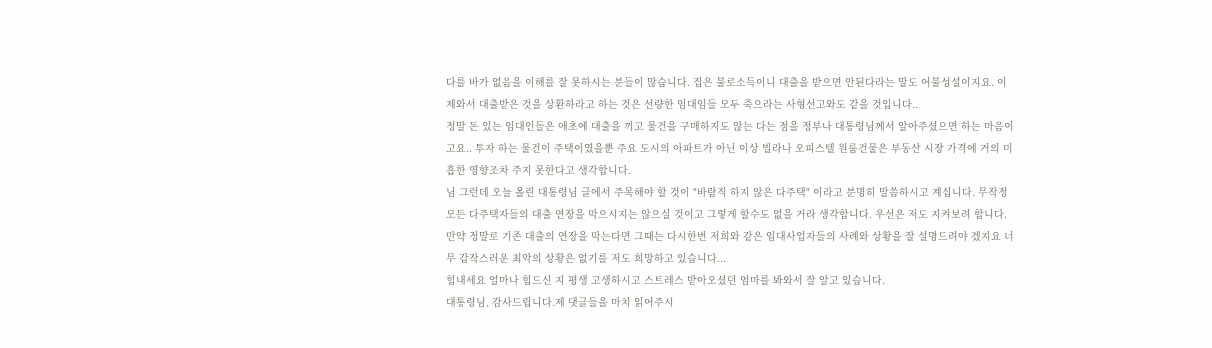다를 바가 없음을 이해를 잘 못하시는 분들이 많습니다. 집은 불로소득이니 대출을 받으면 안된다라는 말도 어불성설이지요. 이제와서 대출받은 것을 상환하라고 하는 것은 선량한 임대임들 모두 죽으라는 사형선고와도 같을 것입니다..
정말 돈 있는 임대인들은 애초에 대출을 끼고 물건을 구매하지도 않는 다는 점을 정부나 대통령님께서 알아주셨으면 하는 마음이고요.. 투자 하는 물건이 주택이였을뿐 주요 도시의 아파트가 아닌 이상 빌라나 오피스텔 원룸건물은 부동산 시장 가격에 거의 미흡한 영향조차 주지 못한다고 생각합니다.
님 그런데 오늘 올린 대통령님 글에서 주목해야 할 것이 "바람직 하지 않은 다주택" 이라고 분명히 말씀하시고 계십니다. 무작정 모든 다주택자들의 대출 연장을 막으시지는 않으실 것이고 그렇게 할수도 없을 거라 생각합니다. 우선은 저도 지켜보려 합니다. 만약 정말로 기존 대출의 연장을 막는다면 그때는 다시한번 저희와 같은 임대사업자들의 사례와 상황을 잘 설명드려야 겠지요 너무 갑작스러운 최악의 상황은 없기를 저도 희망하고 있습니다...
힘내세요 얼마나 힘드신 지 평생 고생하시고 스트레스 받아오셨던 엄마를 봐와서 잘 알고 있습니다.
대통령님, 감사드립니다.제 댓글들을 마치 읽어주시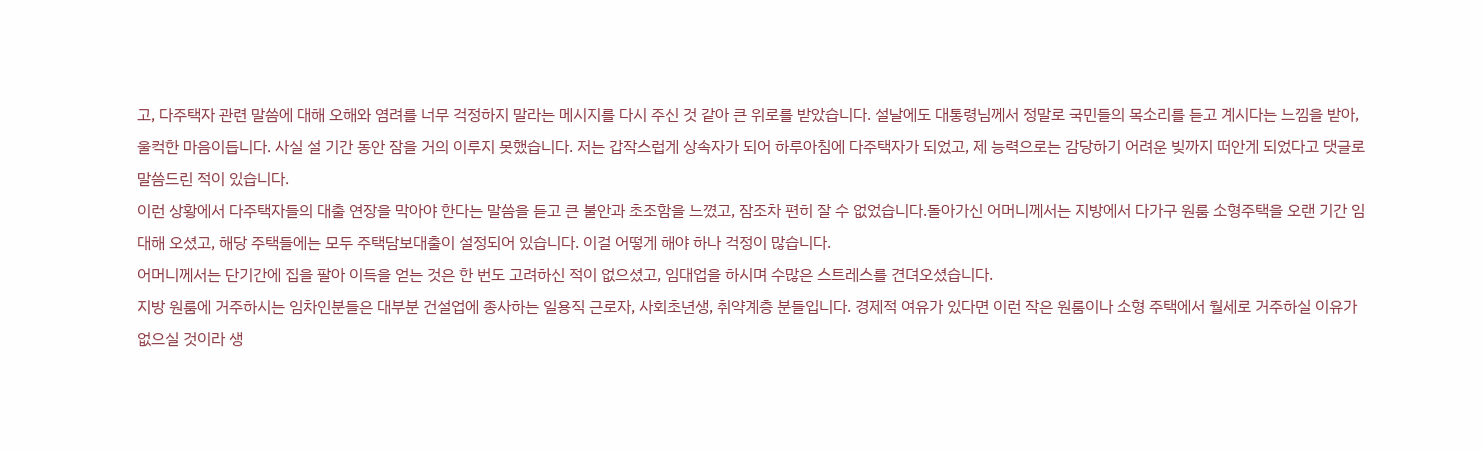고, 다주택자 관련 말씀에 대해 오해와 염려를 너무 걱정하지 말라는 메시지를 다시 주신 것 같아 큰 위로를 받았습니다. 설날에도 대통령님께서 정말로 국민들의 목소리를 듣고 계시다는 느낌을 받아, 울컥한 마음이듭니다. 사실 설 기간 동안 잠을 거의 이루지 못했습니다. 저는 갑작스럽게 상속자가 되어 하루아침에 다주택자가 되었고, 제 능력으로는 감당하기 어려운 빚까지 떠안게 되었다고 댓글로 말씀드린 적이 있습니다.
이런 상황에서 다주택자들의 대출 연장을 막아야 한다는 말씀을 듣고 큰 불안과 초조함을 느꼈고, 잠조차 편히 잘 수 없었습니다.돌아가신 어머니께서는 지방에서 다가구 원룸 소형주택을 오랜 기간 임대해 오셨고, 해당 주택들에는 모두 주택담보대출이 설정되어 있습니다. 이걸 어떻게 해야 하나 걱정이 많습니다.
어머니께서는 단기간에 집을 팔아 이득을 얻는 것은 한 번도 고려하신 적이 없으셨고, 임대업을 하시며 수많은 스트레스를 견뎌오셨습니다.
지방 원룸에 거주하시는 임차인분들은 대부분 건설업에 종사하는 일용직 근로자, 사회초년생, 취약계층 분들입니다. 경제적 여유가 있다면 이런 작은 원룸이나 소형 주택에서 월세로 거주하실 이유가 없으실 것이라 생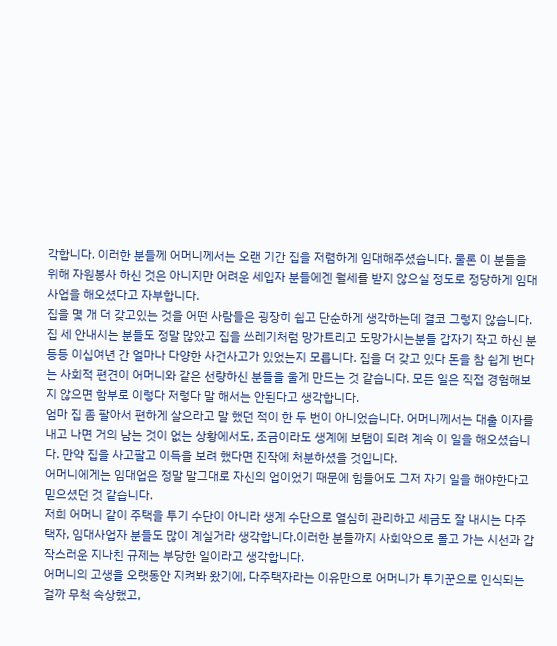각합니다. 이러한 분들께 어머니께서는 오랜 기간 집을 저렴하게 임대해주셨습니다. 물론 이 분들을 위해 자원봉사 하신 것은 아니지만 어려운 세입자 분들에겐 월세를 받지 않으실 정도로 정당하게 임대사업을 해오셨다고 자부합니다.
집을 몇 개 더 갖고있는 것을 어떤 사람들은 굉장히 쉽고 단순하게 생각하는데 결코 그렇지 않습니다. 집 세 안내시는 분들도 정말 많았고 집을 쓰레기처럼 망가트리고 도망가시는분들 갑자기 작고 하신 분 등등 이십여년 간 얼마나 다양한 사건사고가 있었는지 모릅니다. 집을 더 갖고 있다 돈을 참 쉽게 번다는 사회적 편견이 어머니와 같은 선량하신 분들을 울게 만드는 것 같습니다. 모든 일은 직접 경험해보지 않으면 함부로 이렇다 저렇다 말 해서는 안된다고 생각합니다.
엄마 집 좀 팔아서 편하게 살으라고 말 했던 적이 한 두 번이 아니었습니다. 어머니께서는 대출 이자를 내고 나면 거의 남는 것이 없는 상황에서도, 조금이라도 생계에 보탬이 되려 계속 이 일을 해오셨습니다. 만약 집을 사고팔고 이득을 보려 했다면 진작에 처분하셨을 것입니다.
어머니에게는 임대업은 정말 말그대로 자신의 업이었기 때문에 힘들어도 그저 자기 일을 해야한다고 믿으셨던 것 같습니다.
저희 어머니 같이 주택을 투기 수단이 아니라 생계 수단으로 열심히 관리하고 세금도 잘 내시는 다주택자, 임대사업자 분들도 많이 계실거라 생각합니다.이러한 분들까지 사회악으로 몰고 가는 시선과 갑작스러운 지나친 규제는 부당한 일이라고 생각합니다.
어머니의 고생을 오랫동안 지켜봐 왔기에, 다주택자라는 이유만으로 어머니가 투기꾼으로 인식되는걸까 무척 속상했고,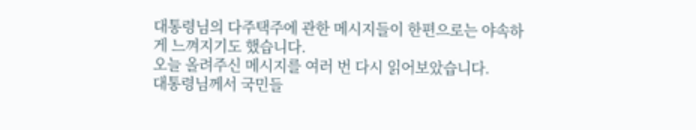대통령님의 다주택주에 관한 메시지들이 한편으로는 야속하게 느껴지기도 했습니다.
오늘 올려주신 메시지를 여러 번 다시 읽어보았습니다.
대통령님께서 국민들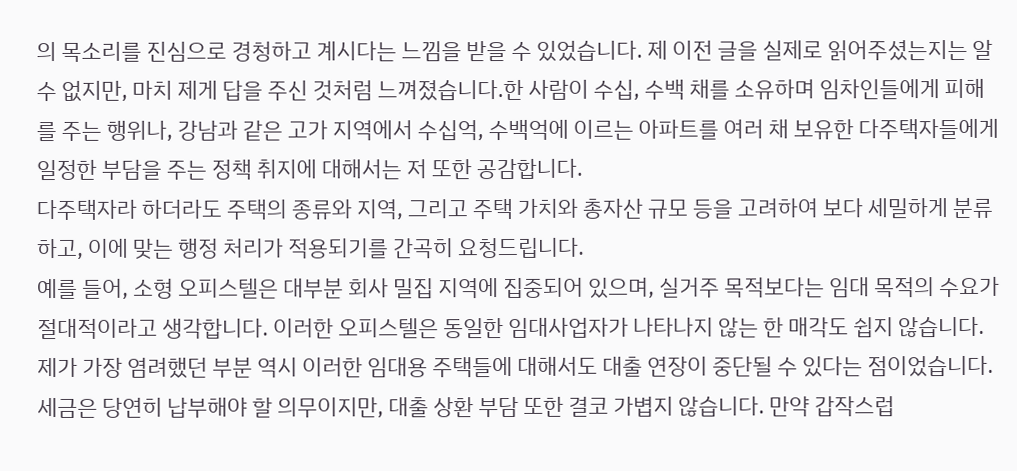의 목소리를 진심으로 경청하고 계시다는 느낌을 받을 수 있었습니다. 제 이전 글을 실제로 읽어주셨는지는 알 수 없지만, 마치 제게 답을 주신 것처럼 느껴졌습니다.한 사람이 수십, 수백 채를 소유하며 임차인들에게 피해를 주는 행위나, 강남과 같은 고가 지역에서 수십억, 수백억에 이르는 아파트를 여러 채 보유한 다주택자들에게 일정한 부담을 주는 정책 취지에 대해서는 저 또한 공감합니다.
다주택자라 하더라도 주택의 종류와 지역, 그리고 주택 가치와 총자산 규모 등을 고려하여 보다 세밀하게 분류하고, 이에 맞는 행정 처리가 적용되기를 간곡히 요청드립니다.
예를 들어, 소형 오피스텔은 대부분 회사 밀집 지역에 집중되어 있으며, 실거주 목적보다는 임대 목적의 수요가 절대적이라고 생각합니다. 이러한 오피스텔은 동일한 임대사업자가 나타나지 않는 한 매각도 쉽지 않습니다.
제가 가장 염려했던 부분 역시 이러한 임대용 주택들에 대해서도 대출 연장이 중단될 수 있다는 점이었습니다.
세금은 당연히 납부해야 할 의무이지만, 대출 상환 부담 또한 결코 가볍지 않습니다. 만약 갑작스럽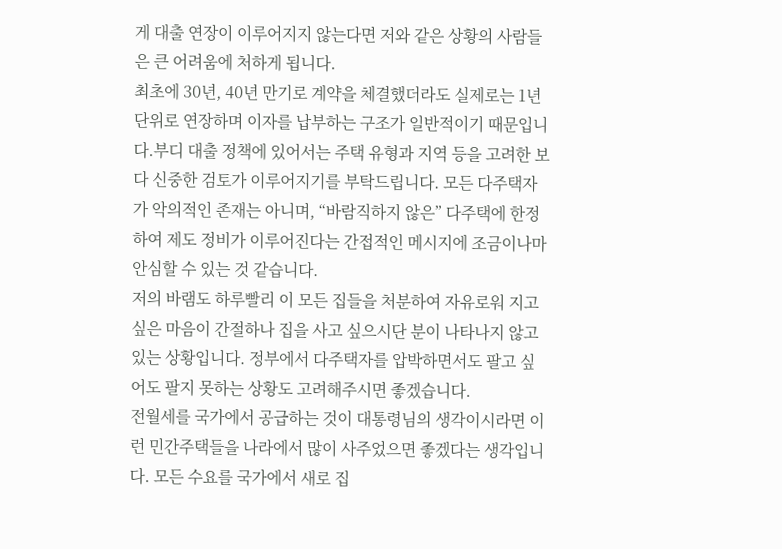게 대출 연장이 이루어지지 않는다면 저와 같은 상황의 사람들은 큰 어려움에 처하게 됩니다.
최초에 30년, 40년 만기로 계약을 체결했더라도 실제로는 1년 단위로 연장하며 이자를 납부하는 구조가 일반적이기 때문입니다.부디 대출 정책에 있어서는 주택 유형과 지역 등을 고려한 보다 신중한 검토가 이루어지기를 부탁드립니다. 모든 다주택자가 악의적인 존재는 아니며, “바람직하지 않은” 다주택에 한정하여 제도 정비가 이루어진다는 간접적인 메시지에 조금이나마 안심할 수 있는 것 같습니다.
저의 바램도 하루빨리 이 모든 집들을 처분하여 자유로워 지고 싶은 마음이 간절하나 집을 사고 싶으시단 분이 나타나지 않고 있는 상황입니다. 정부에서 다주택자를 압박하면서도 팔고 싶어도 팔지 못하는 상황도 고려해주시면 좋겠습니다.
전월세를 국가에서 공급하는 것이 대통령님의 생각이시라면 이런 민간주택들을 나라에서 많이 사주었으면 좋겠다는 생각입니다. 모든 수요를 국가에서 새로 집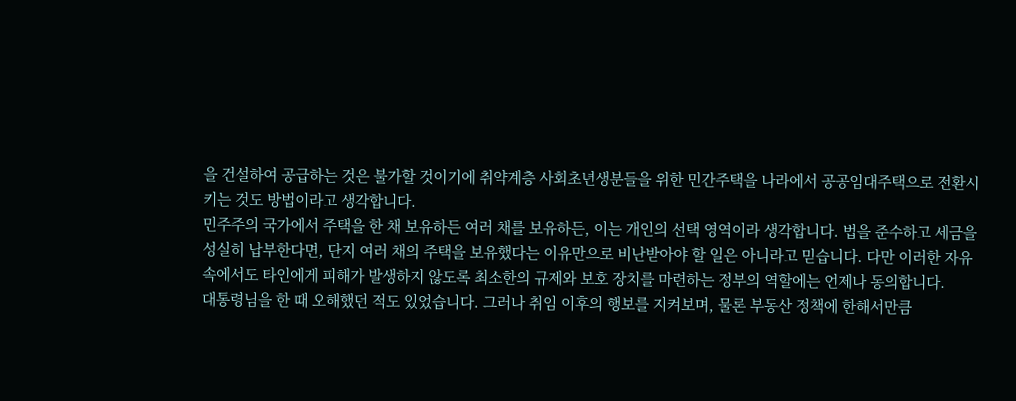을 건설하여 공급하는 것은 불가할 것이기에 취약계층 사회초년생분들을 위한 민간주택을 나라에서 공공임대주택으로 전환시키는 것도 방법이라고 생각합니다.
민주주의 국가에서 주택을 한 채 보유하든 여러 채를 보유하든, 이는 개인의 선택 영역이라 생각합니다. 법을 준수하고 세금을 성실히 납부한다면, 단지 여러 채의 주택을 보유했다는 이유만으로 비난받아야 할 일은 아니라고 믿습니다. 다만 이러한 자유 속에서도 타인에게 피해가 발생하지 않도록 최소한의 규제와 보호 장치를 마련하는 정부의 역할에는 언제나 동의합니다.
대통령님을 한 때 오해했던 적도 있었습니다. 그러나 취임 이후의 행보를 지켜보며, 물론 부동산 정책에 한해서만큼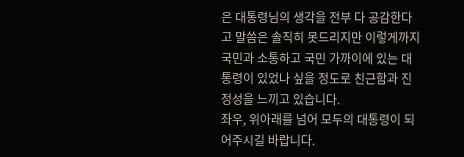은 대통령님의 생각을 전부 다 공감한다고 말씀은 솔직히 못드리지만 이렇게까지 국민과 소통하고 국민 가까이에 있는 대통령이 있었나 싶을 정도로 친근함과 진정성을 느끼고 있습니다.
좌우, 위아래를 넘어 모두의 대통령이 되어주시길 바랍니다.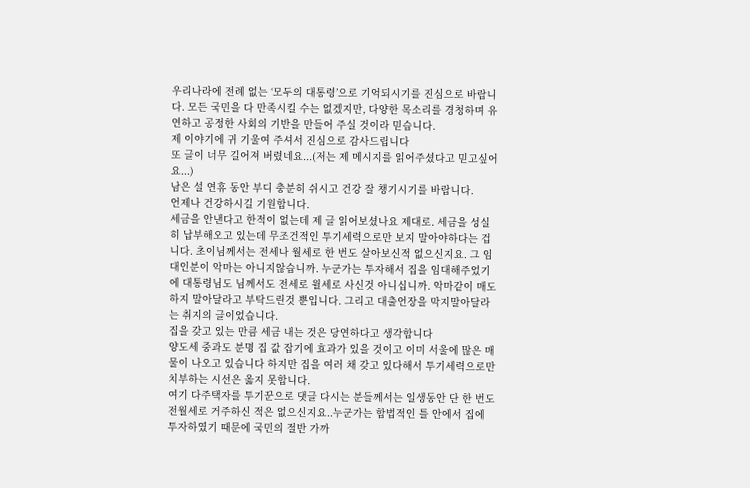우리나라에 전례 없는 ‘모두의 대통령’으로 기억되시기를 진심으로 바랍니다. 모든 국민을 다 만족시킬 수는 없겠지만, 다양한 목소리를 경청하며 유연하고 공정한 사회의 기반을 만들어 주실 것이라 믿습니다.
제 이야기에 귀 기울여 주셔서 진심으로 감사드립니다
또 글이 너무 길어져 버렸네요...(저는 제 메시지를 읽어주셨다고 믿고싶어요...)
남은 설 연휴 동안 부디 충분히 쉬시고 건강 잘 챙기시기를 바랍니다.
언제나 건강하시길 기원합니다.
세금을 안낸다고 한적이 없는데 제 글 읽어보셨나요 제대로. 세금을 성실히 납부해오고 있는데 무조건적인 투기세력으로만 보지 말아야하다는 겁니다. 초이님께서는 전세나 월세로 한 번도 살아보신적 없으신지요. 그 임대인분이 악마는 아니지않습니까. 누군가는 투자해서 집을 임대해주었기에 대통령님도 님께서도 전세로 윌세로 사신것 아니십니까. 악마같이 매도하지 말아달라고 부탁드린것 뿐입니다. 그리고 대출언장을 막지말아달라는 취지의 글이었습니다.
집을 갖고 있는 만큼 세금 내는 것은 당연하다고 생각합니다
양도세 중과도 분명 집 값 잡기에 효과가 있을 것이고 이미 서울에 많은 매물이 나오고 있습니다 하지만 집을 여러 채 갖고 있다해서 투기세력으로만 치부하는 시선은 옳지 못합니다.
여기 다주택자를 투기꾼으로 댓글 다시는 분들께서는 일생동안 단 한 번도 전월세로 거주하신 적은 없으신지요..누군가는 합법적인 틀 안에서 집에 투자하였기 때문에 국민의 절반 가까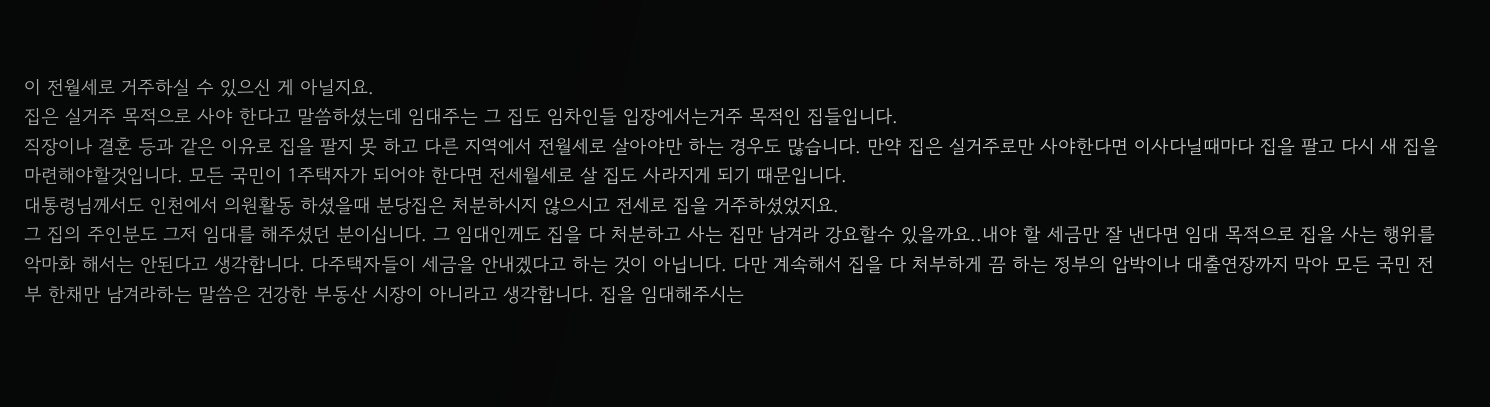이 전월세로 거주하실 수 있으신 게 아닐지요.
집은 실거주 목적으로 사야 한다고 말씀하셨는데 임대주는 그 집도 임차인들 입장에서는거주 목적인 집들입니다.
직장이나 결혼 등과 같은 이유로 집을 팔지 못 하고 다른 지역에서 전월세로 살아야만 하는 경우도 많습니다. 만약 집은 실거주로만 사야한다면 이사다닐때마다 집을 팔고 다시 새 집을 마련해야할것입니다. 모든 국민이 1주택자가 되어야 한다면 전세월세로 살 집도 사라지게 되기 때문입니다.
대통령님께서도 인천에서 의원활동 하셨을때 분당집은 처분하시지 않으시고 전세로 집을 거주하셨었지요.
그 집의 주인분도 그저 임대를 해주셨던 분이십니다. 그 임대인께도 집을 다 처분하고 사는 집만 남겨라 강요할수 있을까요..내야 할 세금만 잘 낸다면 임대 목적으로 집을 사는 행위를 악마화 해서는 안된다고 생각합니다. 다주택자들이 세금을 안내겠다고 하는 것이 아닙니다. 다만 계속해서 집을 다 처부하게 끔 하는 정부의 압박이나 대출연장까지 막아 모든 국민 전부 한채만 남겨라하는 말씀은 건강한 부동산 시장이 아니라고 생각합니다. 집을 임대해주시는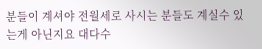분들이 계셔야 전월세로 사시는 분들도 계실수 있는게 아닌지요 대다수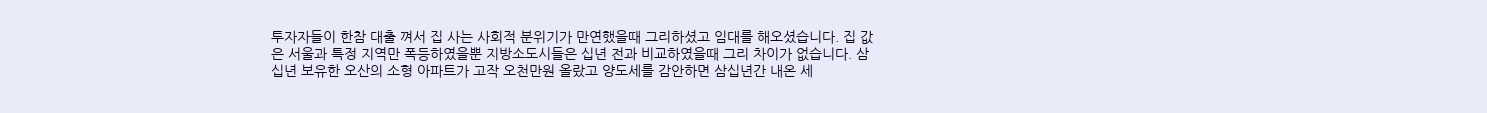투자자들이 한참 대출 껴서 집 사는 사회적 분위기가 만연했을때 그리하셨고 임대를 해오셨습니다. 집 값은 서울과 특정 지역만 폭등하였을뿐 지방소도시들은 십년 전과 비교하였을때 그리 차이가 없습니다. 삼십년 보유한 오산의 소형 아파트가 고작 오천만원 올랐고 양도세를 감안하면 삼십년간 내온 세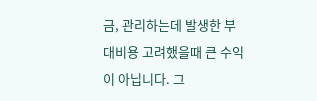금, 관리하는데 발생한 부대비용 고려했을때 큰 수익이 아닙니다. 그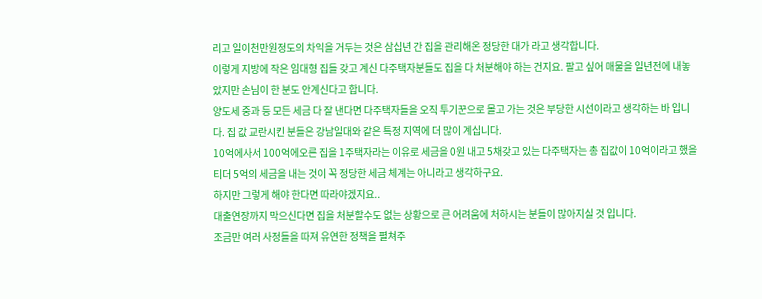리고 일이천만원정도의 차익을 거두는 것은 삼십년 간 집을 관리해온 정당한 대가 라고 생각합니다.
이렇게 지방에 작은 임대형 집들 갖고 계신 다주택자분들도 집을 다 처분해야 하는 건지요. 팔고 싶어 매물을 일년전에 내놓았지만 손님이 한 분도 안계신다고 합니다.
양도세 중과 등 모든 세금 다 잘 낸다면 다주택자들을 오직 투기꾼으로 몰고 가는 것은 부당한 시선이라고 생각하는 바 입니다. 집 값 교란시킨 분들은 강남일대와 같은 특정 지역에 더 많이 계십니다.
10억에사서 100억에오른 집을 1주택자라는 이유로 세금을 0원 내고 5채갖고 있는 다주택자는 총 집값이 10억이라고 했을티더 5억의 세금을 내는 것이 꼭 정당한 세금 체계는 아니라고 생각하구요.
하지만 그렇게 해야 한다면 따라야겠지요..
대출연장까지 막으신다면 집을 처분할수도 없는 상황으로 큰 어려움에 처하시는 분들이 많아지실 것 입니다.
조금만 여러 사정들을 따져 유연한 정책을 펼쳐주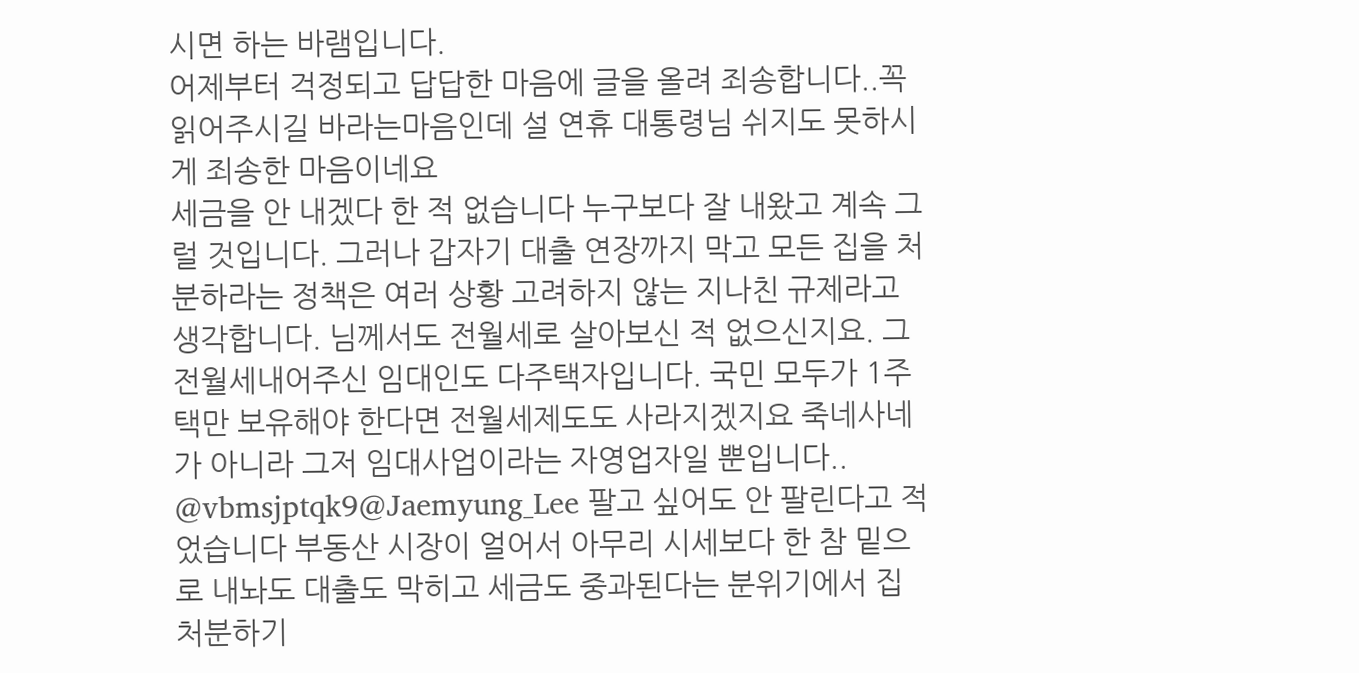시면 하는 바램입니다.
어제부터 걱정되고 답답한 마음에 글을 올려 죄송합니다..꼭 읽어주시길 바라는마음인데 설 연휴 대통령님 쉬지도 못하시게 죄송한 마음이네요
세금을 안 내겠다 한 적 없습니다 누구보다 잘 내왔고 계속 그럴 것입니다. 그러나 갑자기 대출 연장까지 막고 모든 집을 처분하라는 정책은 여러 상황 고려하지 않는 지나친 규제라고 생각합니다. 님께서도 전월세로 살아보신 적 없으신지요. 그 전월세내어주신 임대인도 다주택자입니다. 국민 모두가 1주택만 보유해야 한다면 전월세제도도 사라지겠지요 죽네사네가 아니라 그저 임대사업이라는 자영업자일 뿐입니다..
@vbmsjptqk9@Jaemyung_Lee 팔고 싶어도 안 팔린다고 적었습니다 부동산 시장이 얼어서 아무리 시세보다 한 참 밑으로 내놔도 대출도 막히고 세금도 중과된다는 분위기에서 집 처분하기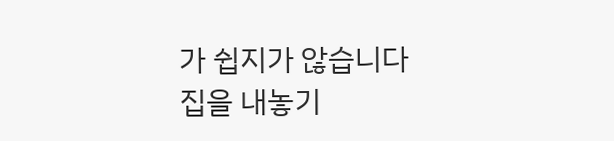가 쉽지가 않습니다 집을 내놓기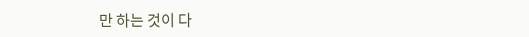만 하는 것이 다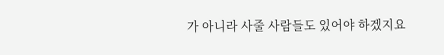가 아니라 사줄 사람들도 있어야 하겠지요